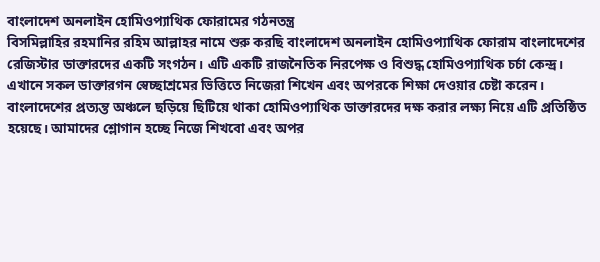বাংলাদেশ অনলাইন হোমিওপ্যাথিক ফোরামের গঠনতন্ত্র
বিসমিল্লাহির রহমানির রহিম আল্লাহর নামে শুরু করছি বাংলাদেশ অনলাইন হোমিওপ্যাথিক ফোরাম বাংলাদেশের রেজিস্টার ডাক্তারদের একটি সংগঠন। এটি একটি রাজনৈতিক নিরপেক্ষ ও বিশুদ্ধ হোমিওপ্যাথিক চর্চা কেন্দ্র। এখানে সকল ডাক্তারগন স্বেচ্ছাশ্রমের ভিত্তিতে নিজেরা শিখেন এবং অপরকে শিক্ষা দেওয়ার চেষ্টা করেন। বাংলাদেশের প্রত্যন্ত অঞ্চলে ছড়িয়ে ছিটিয়ে থাকা হোমিওপ্যাথিক ডাক্তারদের দক্ষ করার লক্ষ্য নিয়ে এটি প্রতিষ্ঠিত হয়েছে। আমাদের শ্লোগান হচ্ছে নিজে শিখবো এবং অপর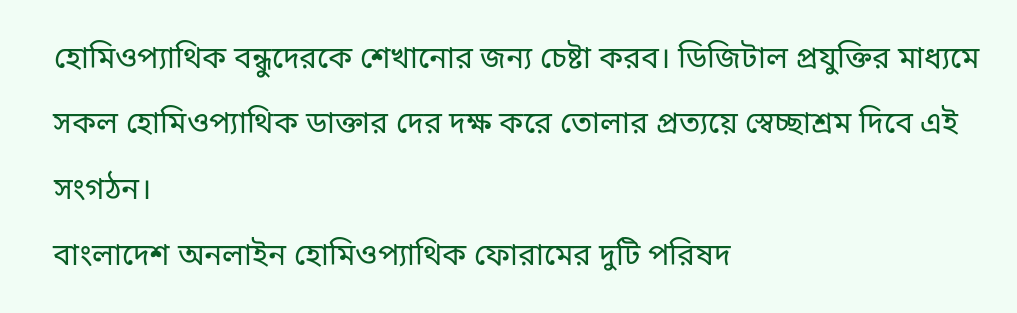হোমিওপ্যাথিক বন্ধুদেরকে শেখানোর জন্য চেষ্টা করব। ডিজিটাল প্রযুক্তির মাধ্যমে সকল হোমিওপ্যাথিক ডাক্তার দের দক্ষ করে তোলার প্রত্যয়ে স্বেচ্ছাশ্রম দিবে এই সংগঠন।
বাংলাদেশ অনলাইন হোমিওপ্যাথিক ফোরামের দুটি পরিষদ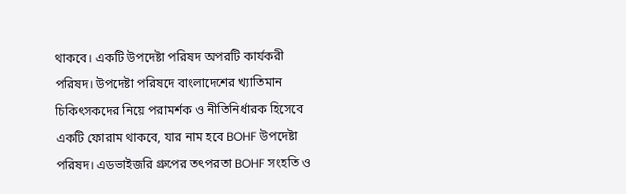থাকবে। একটি উপদেষ্টা পরিষদ অপরটি কার্যকরী পরিষদ। উপদেষ্টা পরিষদে বাংলাদেশের খ্যাতিমান চিকিৎসকদের নিয়ে পরামর্শক ও নীতিনির্ধারক হিসেবে একটি ফোরাম থাকবে, যার নাম হবে BOHF উপদেষ্টা পরিষদ। এডভাইজরি গ্রুপের তৎপরতা BOHF সংহতি ও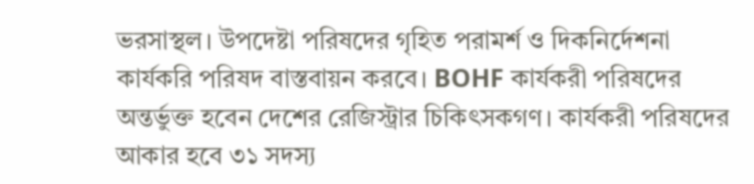ভরসাস্থল। উপদেষ্টা পরিষদের গৃহিত পরামর্শ ও দিকনির্দেশনা কার্যকরি পরিষদ বাস্তবায়ন করবে। BOHF কার্যকরী পরিষদের অন্তর্ভুক্ত হবেন দেশের রেজিস্ট্রার চিকিৎসকগণ। কার্যকরী পরিষদের আকার হবে ৩১ সদস্য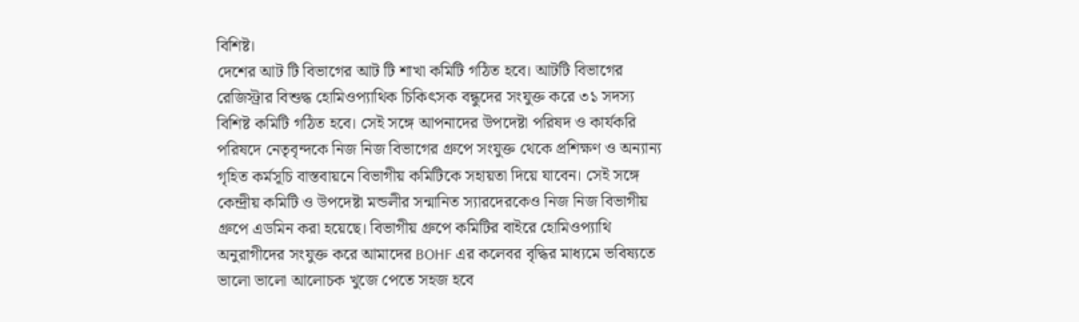বিশিষ্ট।
দেশের আট টি বিভাগের আট টি শাখা কমিটি গঠিত হবে। আটটি বিভাগের রেজিস্ট্রার বিশুদ্ধ হোমিওপ্যাথিক চিকিৎসক বন্ধুদের সংযুক্ত করে ৩১ সদস্য বিশিষ্ট কমিটি গঠিত হবে। সেই সঙ্গে আপনাদের উপদেষ্টা পরিষদ ও কার্যকরি পরিষদে নেতৃবৃন্দকে নিজ নিজ বিভাগের গ্রুপে সংযুক্ত থেকে প্রশিক্ষণ ও অন্যান্য গৃহিত কর্মসূচি বাস্তবায়নে বিভাগীয় কমিটিকে সহায়তা দিয়ে যাবেন। সেই সঙ্গে কেন্দ্রীয় কমিটি ও উপদেষ্টা মন্ডলীর সন্মানিত স্যারদেরকেও নিজ নিজ বিভাগীয় গ্রুপে এডমিন করা হয়েছে। বিভাগীয় গ্রুপে কমিটির বাইরে হোমিওপ্যাথি অনুরাগীদের সংযুক্ত করে আমাদের BOHF এর কলেবর বৃদ্ধির মাধ্যমে ভবিষ্যতে ভালো ভালো আলোচক খুজে পেতে সহজ হবে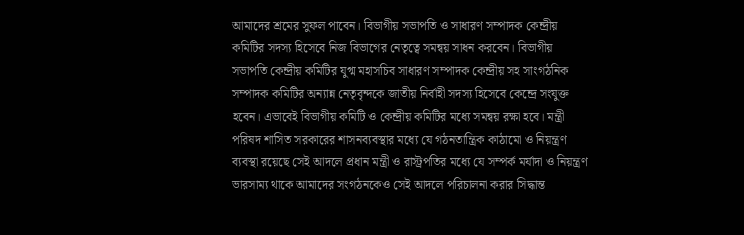আমাদের শ্রমের সুফল পাবেন। বিভাগীয় সভাপতি ও সাধারণ সম্পাদক কেন্দ্রীয় কমিটির সদস্য হিসেবে নিজ বিভাগের নেতৃত্বে সমন্বয় সাধন করবেন। বিভাগীয় সভাপতি কেন্দ্রীয় কমিটির যুগ্ম মহাসচিব সাধারণ সম্পাদক কেন্দ্রীয় সহ সাংগঠনিক সম্পাদক কমিটির অন্যান্ন নেতৃবৃন্দকে জাতীয় নির্বাহী সদস্য হিসেবে কেন্দ্রে সংযুক্ত হবেন। এভাবেই বিভাগীয় কমিটি ও কেন্দ্রীয় কমিটির মধ্যে সমন্বয় রক্ষা হবে। মন্ত্রী পরিষদ শাসিত সরকারের শাসনব্যবস্থার মধ্যে যে গঠনতান্ত্রিক কাঠামো ও নিয়ন্ত্রণ ব্যবস্থা রয়েছে সেই আদলে প্রধান মন্ত্রী ও রাস্ট্রপতির মধ্যে যে সম্পর্ক মর্যাদা ও নিয়ন্ত্রণ ভারসাম্য থাকে আমাদের সংগঠনকেও সেই আদলে পরিচালনা করার সিদ্ধান্ত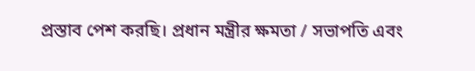প্রস্তাব পেশ করছি। প্রধান মন্ত্রীর ক্ষমতা / সভাপতি এবং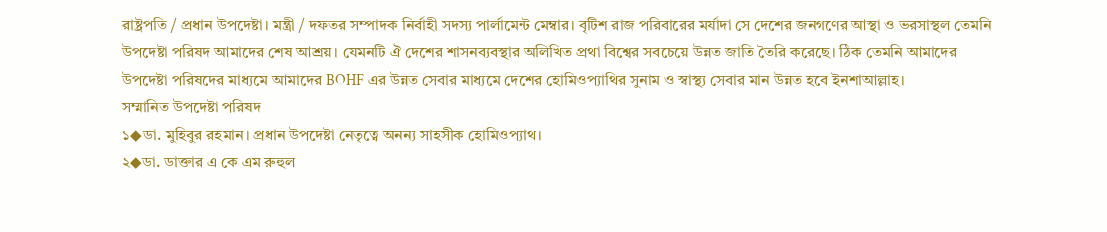রাষ্ট্রপতি / প্রধান উপদেষ্টা। মন্ত্রী / দফতর সম্পাদক নির্বাহী সদস্য পার্লামেন্ট মেম্বার। বৃটিশ রাজ পরিবারের মর্যাদা সে দেশের জনগণের আস্থা ও ভরসাস্থল তেমনি উপদেষ্টা পরিষদ আমাদের শেষ আশ্রয়। যেমনটি ঐ দেশের শাসনব্যবস্থার অলিখিত প্রথা বিশ্বের সবচেয়ে উন্নত জাতি তৈরি করেছে। ঠিক তেমনি আমাদের উপদেষ্টা পরিষদের মাধ্যমে আমাদের BOHF এর উন্নত সেবার মাধ্যমে দেশের হোমিওপ্যাথির সুনাম ও স্বাস্থ্য সেবার মান উন্নত হবে ইনশাআল্লাহ।
সম্মানিত উপদেষ্টা পরিষদ
১◆ডা. মুহিবুর রহমান। প্রধান উপদেষ্টা নেতৃত্বে অনন্য সাহসীক হোমিওপ্যাথ।
২◆ডা. ডাক্তার এ কে এম রুহুল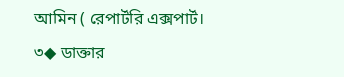আমিন ( রেপার্টরি এক্সপার্ট।
৩◆ ডাক্তার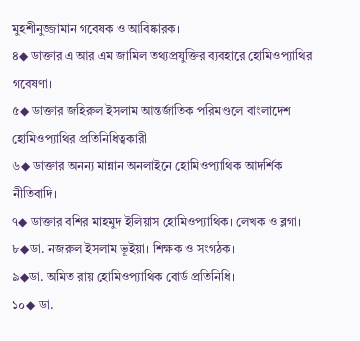মুহশীনুজ্জামান গবেষক ও আবিষ্কারক।
৪◆ ডাক্তার এ আর এম জামিল তথ্যপ্রযুক্তির ব্যবহারে হোমিওপ্যাথির গবেষণা।
৫◆ ডাক্তার জহিরুল ইসলাম আন্তর্জাতিক পরিমণ্ডলে বাংলাদেশ হোমিওপ্যাথির প্রতিনিধিত্বকারী
৬◆ ডাক্তার অনন্য মান্নান অনলাইনে হোমিওপ্যাথিক আদর্শিক নীতিবাদি।
৭◆ ডাক্তার বশির মাহমুদ ইলিয়াস হোমিওপ্যাথিক। লেখক ও ব্লগা।
৮◆ডা. নজরুল ইসলাম ভূইয়া। শিক্ষক ও সংগঠক।
৯◆ডা. অমিত রায় হোমিওপ্যাথিক বোর্ড প্রতিনিধি।
১০◆ ডা.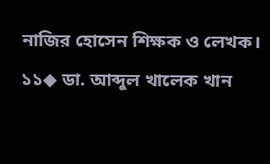নাজির হোসেন শিক্ষক ও লেখক।
১১◆ ডা. আব্দুল খালেক খান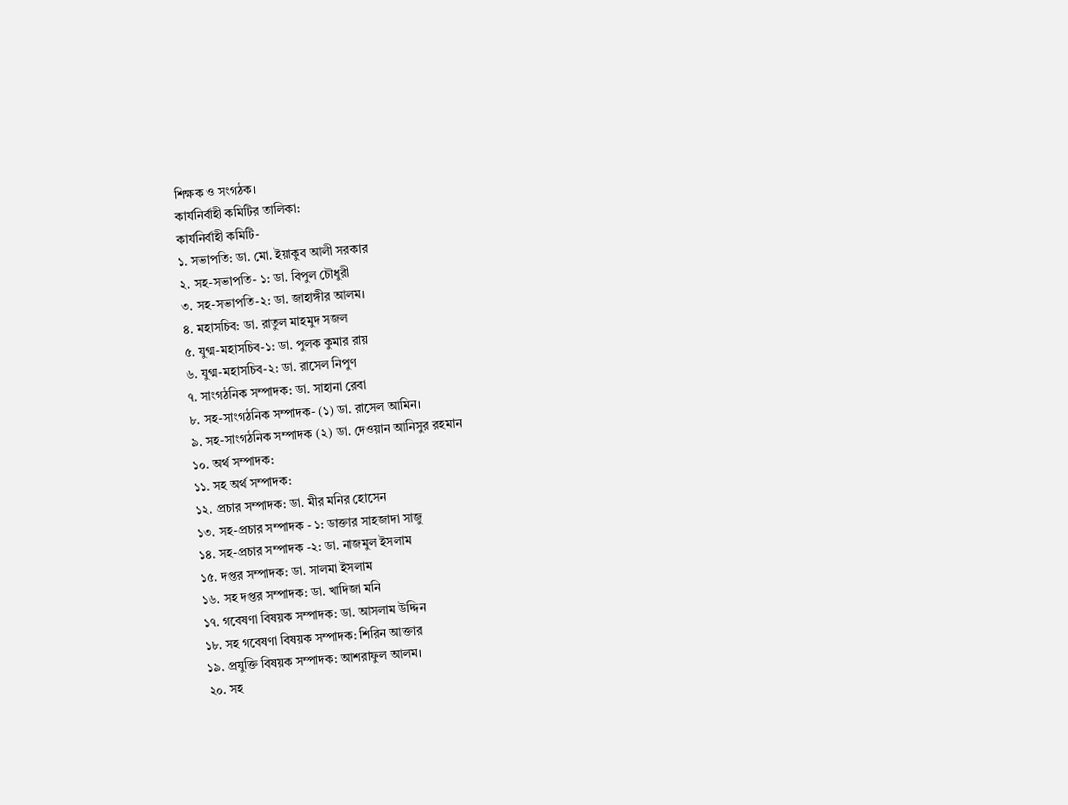শিক্ষক ও সংগঠক।
কার্যনির্বাহী কমিটির তালিকা:
কার্যনির্বাহী কমিটি-
১. সভাপতি: ডা. মো. ইয়াকুব আলী সরকার
২. সহ-সভাপতি- ১: ডা. বিপুল চৌধুরী
৩. সহ-সভাপতি-২: ডা. জাহাঙ্গীর আলম।
৪. মহাসচিব: ডা. রাতুল মাহমুদ সজল
৫. যুগ্ম-মহাসচিব-১: ডা. পুলক কুমার রায়
৬. যুগ্ম-মহাসচিব-২: ডা. রাসেল নিপুণ
৭. সাংগঠনিক সম্পাদক: ডা. সাহানা রেবা
৮. সহ-সাংগঠনিক সম্পাদক- (১) ডা. রাসেল আমিন।
৯. সহ-সাংগঠনিক সম্পাদক (২) ডা. দেওয়ান আনিসুর রহমান
১০. অর্থ সম্পাদক:
১১. সহ অর্থ সম্পাদক:
১২. প্রচার সম্পাদক: ডা. মীর মনির হোসেন
১৩. সহ-প্রচার সম্পাদক - ১: ডাক্তার সাহজাদা সাজু
১৪. সহ-প্রচার সম্পাদক -২: ডা. নাজমুল ইসলাম
১৫. দপ্তর সম্পাদক: ডা. সালমা ইসলাম
১৬. সহ দপ্তর সম্পাদক: ডা. খাদিজা মনি
১৭. গবেষণা বিষয়ক সম্পাদক: ডা. আসলাম উদ্দিন
১৮. সহ গবেষণা বিষয়ক সম্পাদক: শিরিন আক্তার
১৯. প্রযুক্তি বিষয়ক সম্পাদক: আশরাফুল আলম।
২০. সহ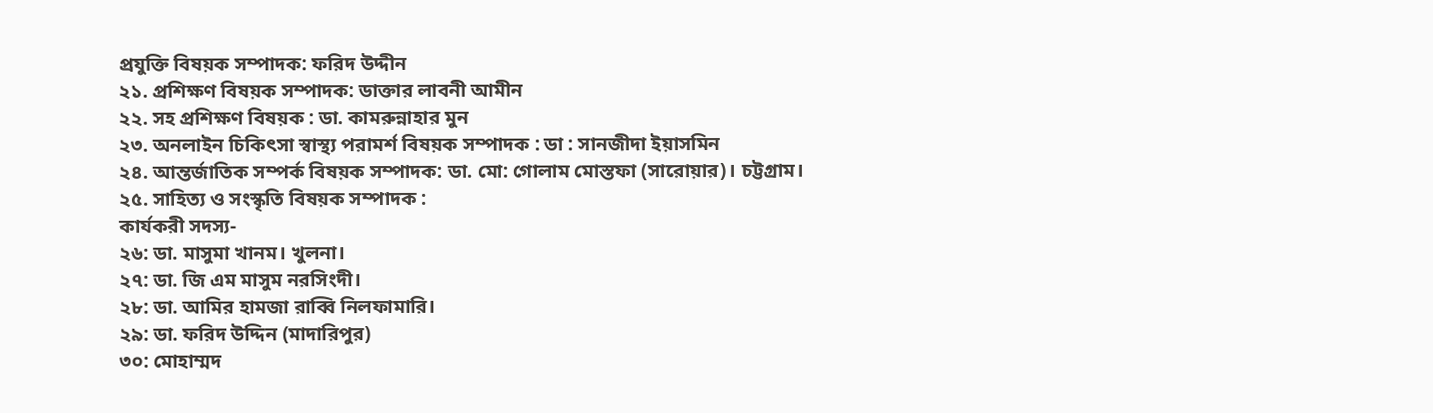প্রযুক্তি বিষয়ক সম্পাদক: ফরিদ উদ্দীন
২১. প্রশিক্ষণ বিষয়ক সম্পাদক: ডাক্তার লাবনী আমীন
২২. সহ প্রশিক্ষণ বিষয়ক : ডা. কামরুন্নাহার মুন
২৩. অনলাইন চিকিৎসা স্বাস্থ্য পরামর্শ বিষয়ক সম্পাদক : ডা : সানজীদা ইয়াসমিন
২৪. আন্তর্জাতিক সম্পর্ক বিষয়ক সম্পাদক: ডা. মো: গোলাম মোস্তফা (সারোয়ার)। চট্টগ্রাম।
২৫. সাহিত্য ও সংস্কৃতি বিষয়ক সম্পাদক :
কার্যকরী সদস্য-
২৬: ডা. মাসুমা খানম। খুলনা।
২৭: ডা. জি এম মাসুম নরসিংদী।
২৮: ডা. আমির হামজা রাব্বি নিলফামারি।
২৯: ডা. ফরিদ উদ্দিন (মাদারিপুর)
৩০: মোহাম্মদ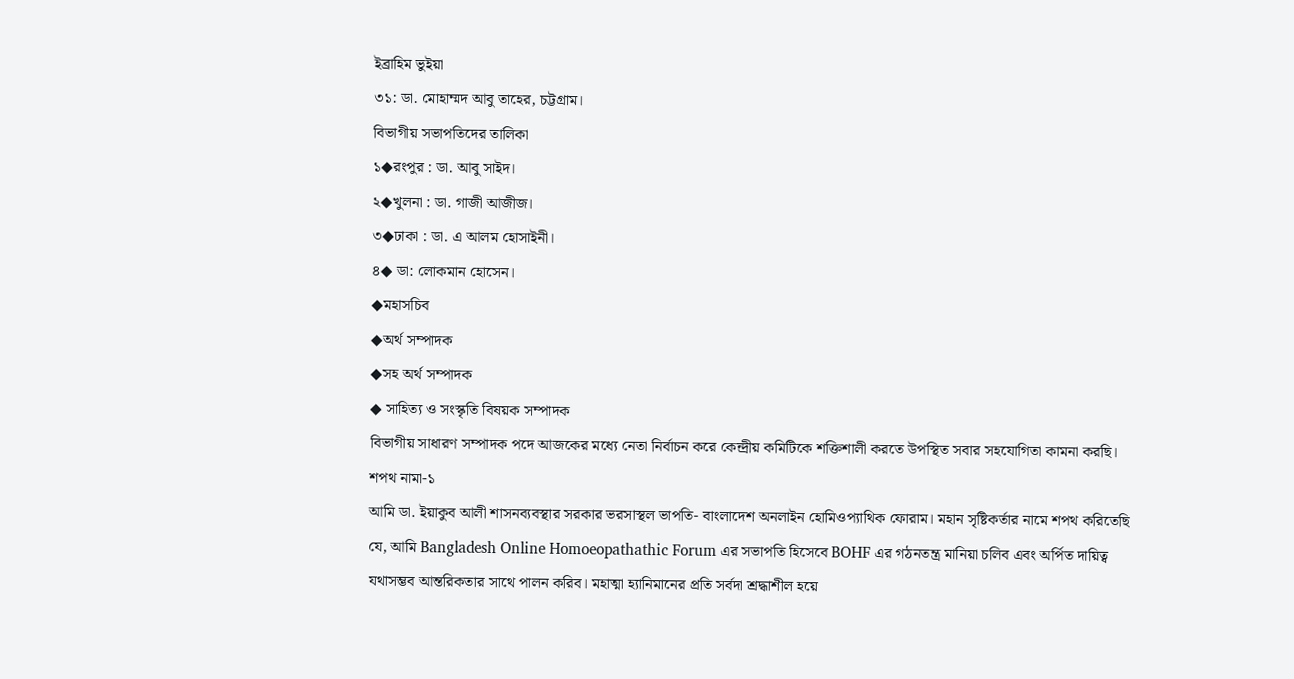ইব্রাহিম ভুইয়া
৩১: ডা. মোহাম্মদ আবু তাহের, চট্টগ্রাম।
বিভাগীয় সভাপতিদের তালিকা
১◆রংপুর : ডা. আবু সাইদ।
২◆খুলনা : ডা. গাজী আজীজ।
৩◆ঢাকা : ডা. এ আলম হোসাইনী।
৪◆ ডা: লোকমান হোসেন।
◆মহাসচিব
◆অর্থ সম্পাদক
◆সহ অর্থ সম্পাদক
◆ সাহিত্য ও সংস্কৃতি বিষয়ক সম্পাদক
বিভাগীয় সাধারণ সম্পাদক পদে আজকের মধ্যে নেতা নির্বাচন করে কেন্দ্রীয় কমিটিকে শক্তিশালী করতে উপস্থিত সবার সহযোগিতা কামনা করছি।
শপথ নামা-১
আমি ডা. ইয়াকুব আলী শাসনব্যবস্থার সরকার ভরসাস্থল ভাপতি- বাংলাদেশ অনলাইন হোমিওপ্যাথিক ফোরাম। মহান সৃষ্টিকর্তার নামে শপথ করিতেছি যে, আমি Bangladesh Online Homoeopathathic Forum এর সভাপতি হিসেবে BOHF এর গঠনতন্ত্র মানিয়া চলিব এবং অর্পিত দায়িত্ব যথাসম্ভব আন্তরিকতার সাথে পালন করিব। মহাত্মা হ্যানিমানের প্রতি সর্বদা শ্রদ্ধাশীল হয়ে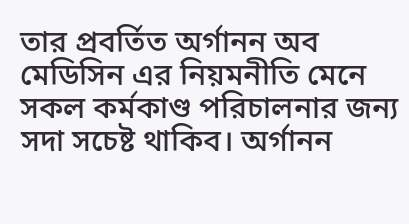তার প্রবর্তিত অর্গানন অব মেডিসিন এর নিয়মনীতি মেনে সকল কর্মকাণ্ড পরিচালনার জন্য সদা সচেষ্ট থাকিব। অর্গানন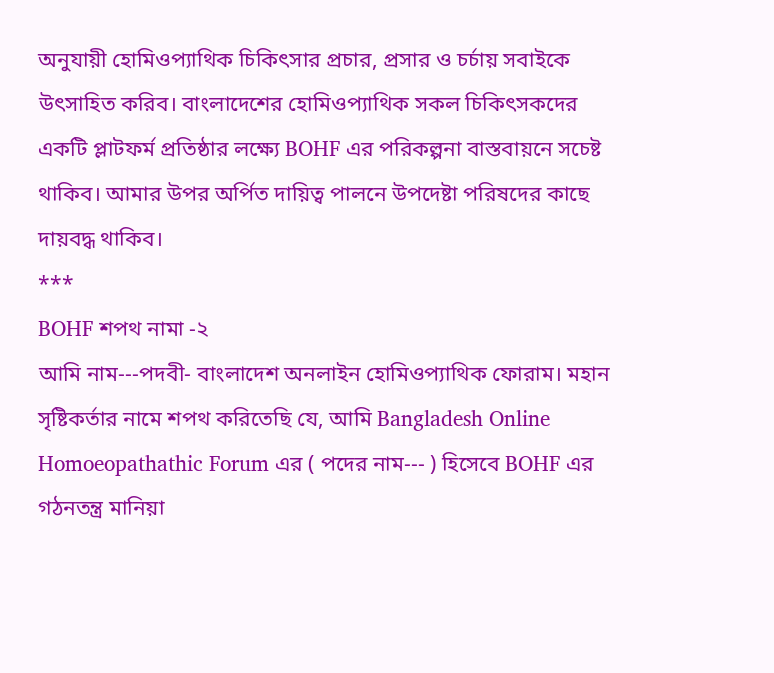অনুযায়ী হোমিওপ্যাথিক চিকিৎসার প্রচার, প্রসার ও চর্চায় সবাইকে উৎসাহিত করিব। বাংলাদেশের হোমিওপ্যাথিক সকল চিকিৎসকদের একটি প্লাটফর্ম প্রতিষ্ঠার লক্ষ্যে BOHF এর পরিকল্পনা বাস্তবায়নে সচেষ্ট থাকিব। আমার উপর অর্পিত দায়িত্ব পালনে উপদেষ্টা পরিষদের কাছে দায়বদ্ধ থাকিব।
***
BOHF শপথ নামা -২
আমি নাম---পদবী- বাংলাদেশ অনলাইন হোমিওপ্যাথিক ফোরাম। মহান সৃষ্টিকর্তার নামে শপথ করিতেছি যে, আমি Bangladesh Online Homoeopathathic Forum এর ( পদের নাম--- ) হিসেবে BOHF এর গঠনতন্ত্র মানিয়া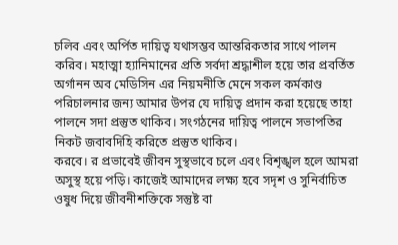চলিব এবং অর্পিত দায়িত্ব যথাসম্ভব আন্তরিকতার সাথে পালন করিব। মহাত্মা হ্যানিমানের প্রতি সর্বদা শ্রদ্ধাশীল হয়ে তার প্রবর্তিত অর্গানন অব মেডিসিন এর নিয়মনীতি মেনে সকল কর্মকাণ্ড পরিচালনার জন্য আমার উপর যে দায়িত্ব প্রদান করা হয়েছে তাহা পালনে সদা প্রস্তুত থাকিব। সংগঠনের দায়িত্ব পালনে সভাপতির নিকট জবাবদিহি করিতে প্রস্তুত থাকিব।
করবে। র প্রভাবেই জীবন সুস্থভাবে চলে এবং বিশৃঙ্খল হলে আমরা অসুস্থ হয়ে পড়ি। কাজেই আমাদের লক্ষ্য হবে সদৃশ ও সুনির্বাচিত ওষুধ দিয়ে জীবনীশক্তিকে সন্তুষ্ট বা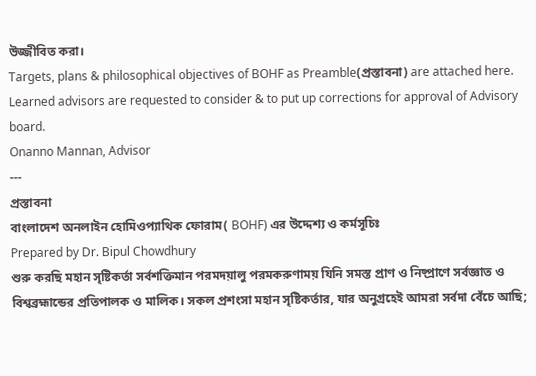উজ্জীবিত করা।
Targets, plans & philosophical objectives of BOHF as Preamble(প্রস্তাবনা) are attached here. Learned advisors are requested to consider & to put up corrections for approval of Advisory board.
Onanno Mannan, Advisor
---
প্রস্তাবনা
বাংলাদেশ অনলাইন হোমিওপ্যাথিক ফোরাম( BOHF) এর উদ্দেশ্য ও কর্মসূচিঃ
Prepared by Dr. Bipul Chowdhury
শুরু করছি মহান সৃষ্টিকর্তা সর্বশক্তিমান পরমদয়ালু পরমকরুণাময় যিনি সমস্ত প্রাণ ও নিষ্প্রাণে সর্বজ্ঞাত ও বিশ্বব্রহ্মান্ডের প্রতিপালক ও মালিক। সকল প্রশংসা মহান সৃষ্টিকর্তার, যার অনুগ্রহেই আমরা সর্বদা বেঁচে আছি;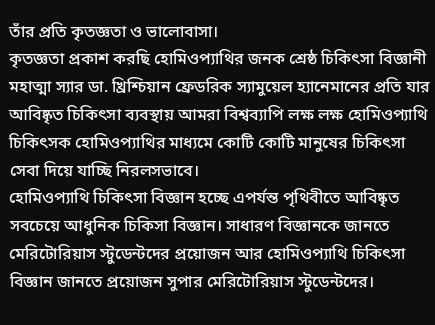তাঁর প্রতি কৃতজ্ঞতা ও ভালোবাসা।
কৃতজ্ঞতা প্রকাশ করছি হোমিওপ্যাথির জনক শ্রেষ্ঠ চিকিৎসা বিজ্ঞানী মহাত্মা স্যার ডা. খ্রিশ্চিয়ান ফ্রেডরিক স্যামুয়েল হ্যানেমানের প্রতি যার আবিষ্কৃত চিকিৎসা ব্যবস্থায় আমরা বিশ্বব্যাপি লক্ষ লক্ষ হোমিওপ্যাথি চিকিৎসক হোমিওপ্যাথির মাধ্যমে কোটি কোটি মানুষের চিকিৎসা সেবা দিয়ে যাচ্ছি নিরলসভাবে।
হোমিওপ্যাথি চিকিৎসা বিজ্ঞান হচ্ছে এপর্যন্ত পৃথিবীতে আবিষ্কৃত সবচেয়ে আধুনিক চিকিসা বিজ্ঞান। সাধারণ বিজ্ঞানকে জানতে মেরিটোরিয়াস স্টুডেন্টদের প্রয়োজন আর হোমিওপ্যাথি চিকিৎসা বিজ্ঞান জানতে প্রয়োজন সুপার মেরিটোরিয়াস স্টুডেন্টদের।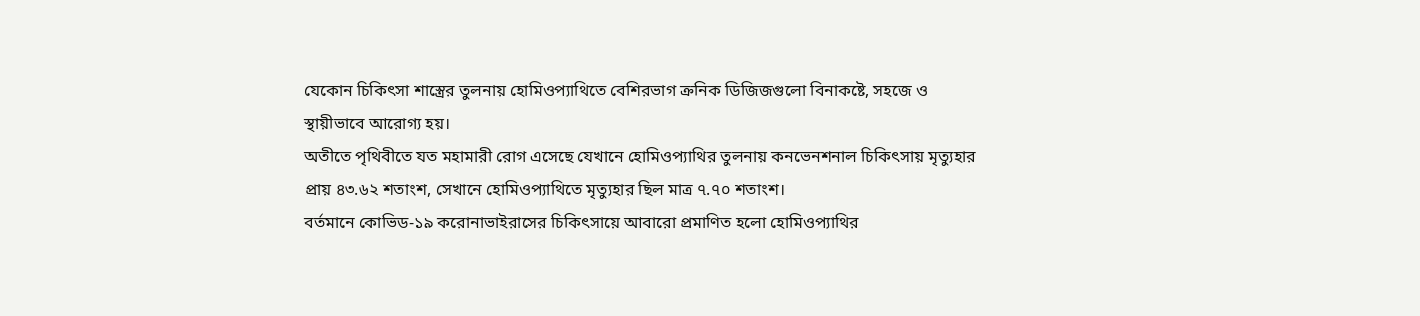যেকোন চিকিৎসা শাস্ত্রের তুলনায় হোমিওপ্যাথিতে বেশিরভাগ ক্রনিক ডিজিজগুলো বিনাকষ্টে, সহজে ও স্থায়ীভাবে আরোগ্য হয়।
অতীতে পৃথিবীতে যত মহামারী রোগ এসেছে যেখানে হোমিওপ্যাথির তুলনায় কনভেনশনাল চিকিৎসায় মৃত্যুহার প্রায় ৪৩.৬২ শতাংশ, সেখানে হোমিওপ্যাথিতে মৃত্যুহার ছিল মাত্র ৭.৭০ শতাংশ।
বর্তমানে কোভিড-১৯ করোনাভাইরাসের চিকিৎসায়ে আবারো প্রমাণিত হলো হোমিওপ্যাথির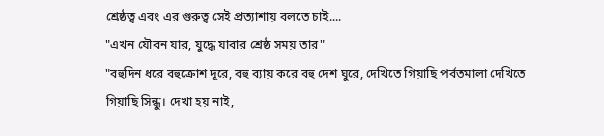শ্রেষ্ঠত্ব এবং এর গুরুত্ব সেই প্রত্যাশায় বলতে চাই....
"এখন যৌবন যার, যুদ্ধে যাবার শ্রেষ্ঠ সময় তার"
"বহুদিন ধরে বহুক্রোশ দূরে, বহু ব্যায় করে বহু দেশ ঘুরে, দেখিতে গিয়াছি পর্বতমালা দেখিতে গিয়াছি সিন্ধু। দেখা হয় নাই,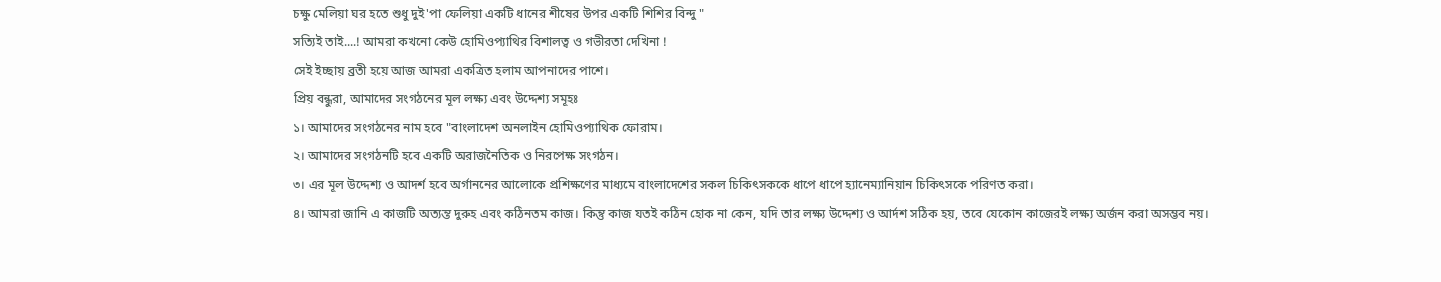চক্ষু মেলিয়া ঘর হতে শুধু দুই'পা ফেলিয়া একটি ধানের শীষের উপর একটি শিশির বিন্দু "
সত্যিই তাই....! আমরা কখনো কেউ হোমিওপ্যাথির বিশালত্ব ও গভীরতা দেখিনা !
সেই ইচ্ছায় ব্রতী হয়ে আজ আমরা একত্রিত হলাম আপনাদের পাশে।
প্রিয় বন্ধুরা, আমাদের সংগঠনের মূল লক্ষ্য এবং উদ্দেশ্য সমূহঃ
১। আমাদের সংগঠনের নাম হবে "বাংলাদেশ অনলাইন হোমিওপ্যাথিক ফোরাম।
২। আমাদের সংগঠনটি হবে একটি অরাজনৈতিক ও নিরপেক্ষ সংগঠন।
৩। এর মূল উদ্দেশ্য ও আদর্শ হবে অর্গাননের আলোকে প্রশিক্ষণের মাধ্যমে বাংলাদেশের সকল চিকিৎসককে ধাপে ধাপে হ্যানেম্যানিয়ান চিকিৎসকে পরিণত করা।
৪। আমরা জানি এ কাজটি অত্যন্ত দুরুহ এবং কঠিনতম কাজ। কিন্তু কাজ যতই কঠিন হোক না কেন, যদি তার লক্ষ্য উদ্দেশ্য ও আর্দশ সঠিক হয়, তবে যেকোন কাজেরই লক্ষ্য অর্জন করা অসম্ভব নয়।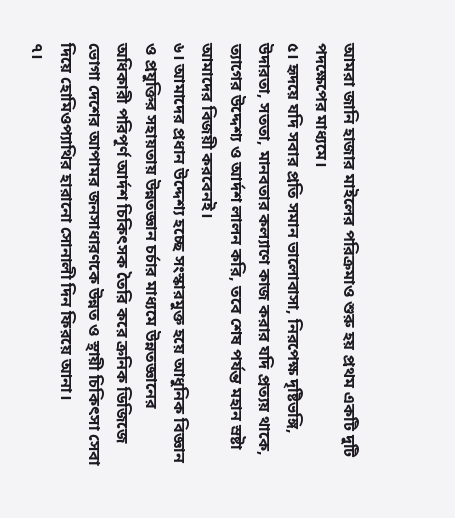আমরা জানি হাজার মাইলের পরিক্রমাও শুরু হয় প্রথম একটি দুটি পদক্ষেপের মাধ্যমে।
৫। হৃদয়ে যদি সবার প্রতি সমান ভালোবাসা, নিরপেক্ষ দৃষ্টিভঙ্গি, উদারতা, সততা, মানবতার কল্যাণে কাজ করার যদি প্রত্যয় থাকে, ত্যাগের উদ্দেশ্য ও আর্দশ লালন করি, তবে শেষ পর্যন্ত মহান স্রষ্টা আমাদের বিজয়ী করবেনই।
৬। আমাদের প্রধান উদ্দেশ্য হচ্ছে সংস্কারমুক্ত হয়ে আধুনিক বিজ্ঞান ও প্রযুক্তির সহায়তায় উন্নতজ্ঞান চর্চার মাধ্যমে উন্নতজ্ঞানের অধিকারী পরিপূর্ণ আর্দশ চিকিৎসক তৈরি করে ক্রনিক ডিজিজে ভোগা দেশের আপামর জনসাধারণকে উন্নত ও স্থায়ী চিকিৎসা সেবা দিয়ে হোমিওপ্যাথির হারানো সোনালী দিন ফিরয়ে আনা।
৭।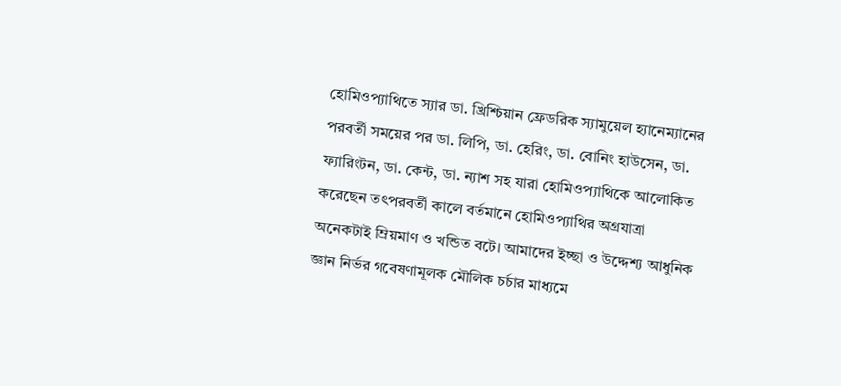হোমিওপ্যাথিতে স্যার ডা. খ্রিশ্চিয়ান ফ্রেডরিক স্যামুয়েল হ্যানেম্যানের পরবর্তী সময়ের পর ডা. লিপি, ডা. হেরিং, ডা. বোনিং হাউসেন, ডা. ফ্যারিংটন, ডা. কেন্ট, ডা. ন্যাশ সহ যারা হোমিওপ্যাথিকে আলোকিত করেছেন তৎপরবর্তী কালে বর্তমানে হোমিওপ্যাথির অগ্রযাত্রা অনেকটাই ম্রিয়মাণ ও খন্ডিত বটে। আমাদের ইচ্ছা ও উদ্দেশ্য আধুনিক জ্ঞান নির্ভর গবেষণামূলক মৌলিক চর্চার মাধ্যমে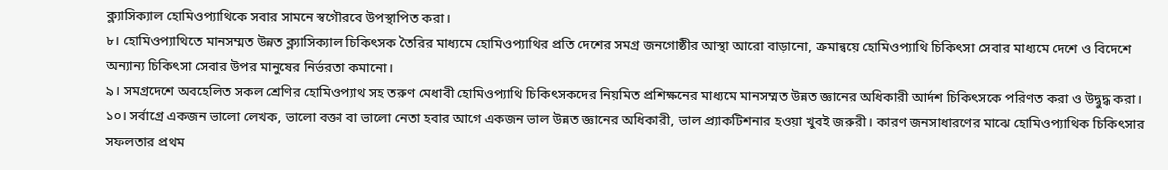ক্ল্যাসিক্যাল হোমিওপ্যাথিকে সবার সামনে স্বগৌরবে উপস্থাপিত করা।
৮। হোমিওপ্যাথিতে মানসম্মত উন্নত ক্ল্যাসিক্যাল চিকিৎসক তৈরির মাধ্যমে হোমিওপ্যাথির প্রতি দেশের সমগ্র জনগোষ্ঠীর আস্থা আরো বাড়ানো, ক্রমান্বয়ে হোমিওপ্যাথি চিকিৎসা সেবার মাধ্যমে দেশে ও বিদেশে অন্যান্য চিকিৎসা সেবার উপর মানুষের নির্ভরতা কমানো।
৯। সমগ্রদেশে অবহেলিত সকল শ্রেণির হোমিওপ্যাথ সহ তরুণ মেধাবী হোমিওপ্যাথি চিকিৎসকদের নিয়মিত প্রশিক্ষনের মাধ্যমে মানসম্মত উন্নত জ্ঞানের অধিকারী আর্দশ চিকিৎসকে পরিণত করা ও উদ্বুদ্ধ করা।
১০। সর্বাগ্রে একজন ভালো লেখক, ভালো বক্তা বা ভালো নেতা হবার আগে একজন ভাল উন্নত জ্ঞানের অধিকারী, ভাল প্র্যাকটিশনার হওয়া খুবই জরুরী। কারণ জনসাধারণের মাঝে হোমিওপ্যাথিক চিকিৎসার সফলতার প্রথম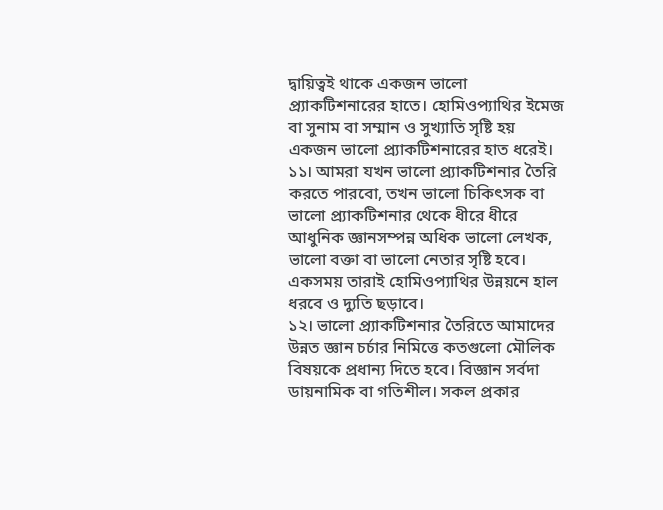দ্বায়িত্বই থাকে একজন ভালো প্র্যাকটিশনারের হাতে। হোমিওপ্যাথির ইমেজ বা সুনাম বা সম্মান ও সুখ্যাতি সৃষ্টি হয় একজন ভালো প্র্যাকটিশনারের হাত ধরেই।
১১। আমরা যখন ভালো প্র্যাকটিশনার তৈরি করতে পারবো, তখন ভালো চিকিৎসক বা ভালো প্র্যাকটিশনার থেকে ধীরে ধীরে আধুনিক জ্ঞানসম্পন্ন অধিক ভালো লেখক, ভালো বক্তা বা ভালো নেতার সৃষ্টি হবে। একসময় তারাই হোমিওপ্যাথির উন্নয়নে হাল ধরবে ও দ্যুতি ছড়াবে।
১২। ভালো প্র্যাকটিশনার তৈরিতে আমাদের উন্নত জ্ঞান চর্চার নিমিত্তে কতগুলো মৌলিক বিষয়কে প্রধান্য দিতে হবে। বিজ্ঞান সর্বদা ডায়নামিক বা গতিশীল। সকল প্রকার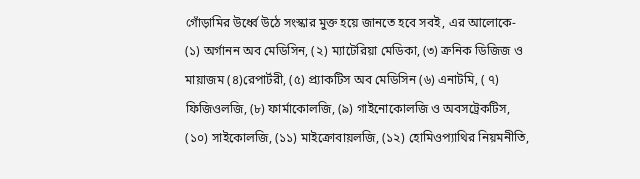গোঁড়ামির উর্ধ্বে উঠে সংস্কার মুক্ত হয়ে জানতে হবে সবই, এর আলোকে-
(১) অর্গানন অব মেডিসিন, (২) ম্যাটেরিয়া মেডিকা, (৩) ক্রনিক ডিজিজ ও মায়াজম (৪)রেপার্টরী, (৫) প্র্যাকটিস অব মেডিসিন (৬) এনাটমি, ( ৭) ফিজিওলজি, (৮) ফার্মাকোলজি, (৯) গাইনোকোলজি ও অবসট্রেকটিস, (১০) সাইকোলজি, (১১) মাইক্রোবায়লজি, (১২) হোমিওপ্যাথির নিয়মনীতি,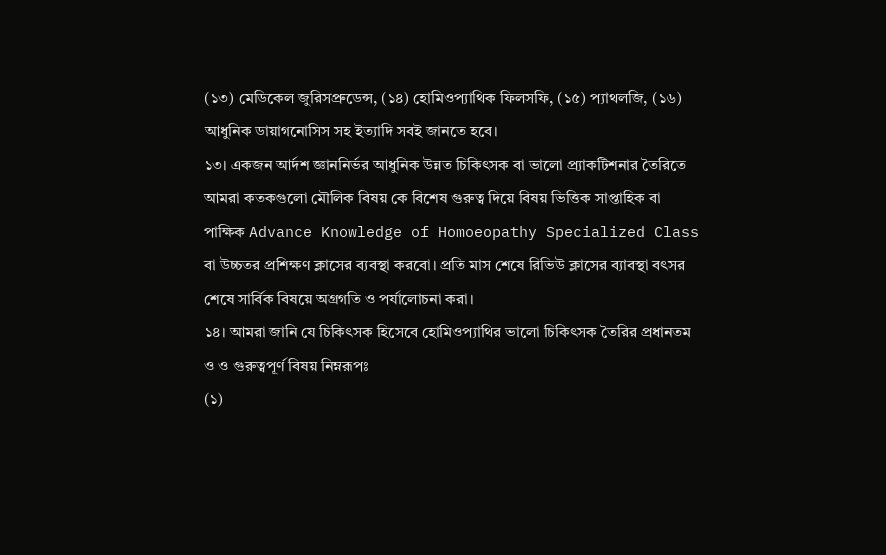(১৩) মেডিকেল জুরিসপ্রুডেন্স, (১৪) হোমিওপ্যাথিক ফিলসফি, (১৫) প্যাথলজি, (১৬) আধুনিক ডায়াগনোসিস সহ ইত্যাদি সবই জানতে হবে।
১৩। একজন আর্দশ জ্ঞাননির্ভর আধুনিক উন্নত চিকিৎসক বা ভালো প্র্যাকটিশনার তৈরিতে আমরা কতকগুলো মৌলিক বিষয় কে বিশেষ গুরুত্ব দিয়ে বিষয় ভিত্তিক সাপ্তাহিক বা পাক্ষিক Advance Knowledge of Homoeopathy Specialized Class বা উচ্চতর প্রশিক্ষণ ক্লাসের ব্যবস্থা করবো। প্রতি মাস শেষে রিভিউ ক্লাসের ব্যাবস্থা বৎসর শেষে সার্বিক বিষয়ে অগ্রগতি ও পর্যালোচনা করা।
১৪। আমরা জানি যে চিকিৎসক হিসেবে হোমিওপ্যাথির ভালো চিকিৎসক তৈরির প্রধানতম ও ও গুরুত্বপূর্ণ বিষয় নিম্নরূপঃ
(১)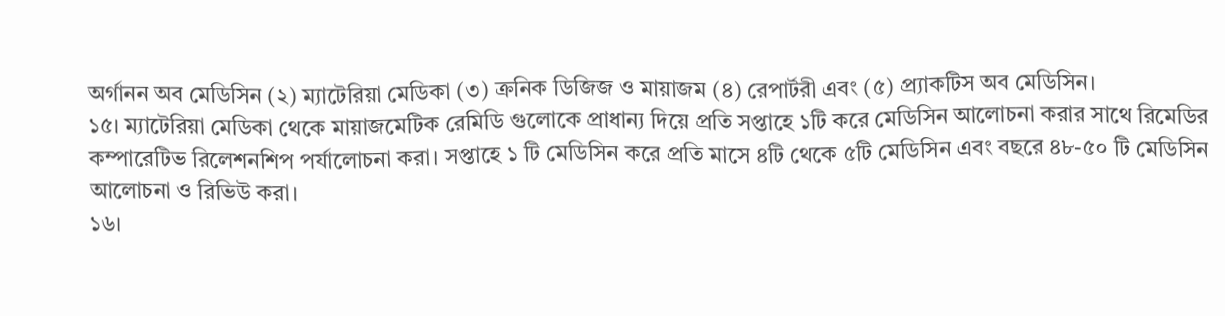অর্গানন অব মেডিসিন (২) ম্যাটেরিয়া মেডিকা (৩) ক্রনিক ডিজিজ ও মায়াজম (৪) রেপার্টরী এবং (৫) প্র্যাকটিস অব মেডিসিন।
১৫। ম্যাটেরিয়া মেডিকা থেকে মায়াজমেটিক রেমিডি গুলোকে প্রাধান্য দিয়ে প্রতি সপ্তাহে ১টি করে মেডিসিন আলোচনা করার সাথে রিমেডির কম্পারেটিভ রিলেশনশিপ পর্যালোচনা করা। সপ্তাহে ১ টি মেডিসিন করে প্রতি মাসে ৪টি থেকে ৫টি মেডিসিন এবং বছরে ৪৮-৫০ টি মেডিসিন আলোচনা ও রিভিউ করা।
১৬।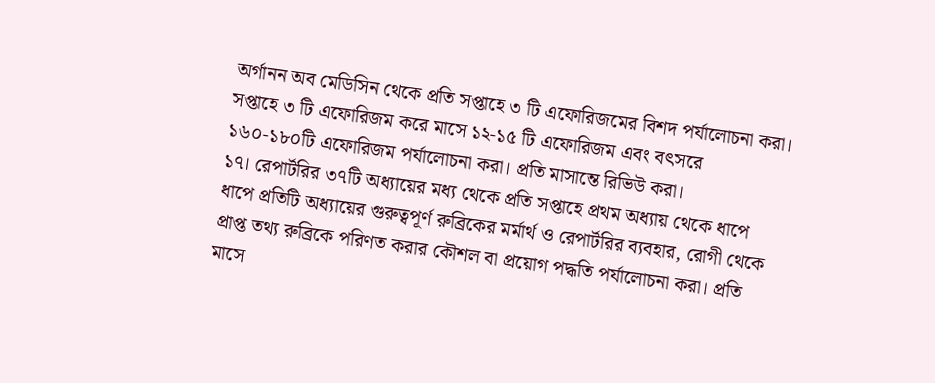অর্গানন অব মেডিসিন থেকে প্রতি সপ্তাহে ৩ টি এফোরিজমের বিশদ পর্যালোচনা করা। সপ্তাহে ৩ টি এফোরিজম করে মাসে ১২-১৫ টি এফোরিজম এবং বৎসরে ১৬০-১৮০টি এফোরিজম পর্যালোচনা করা। প্রতি মাসান্তে রিভিউ করা।
১৭। রেপার্টরির ৩৭টি অধ্যায়ের মধ্য থেকে প্রতি সপ্তাহে প্রথম অধ্যায় থেকে ধাপে ধাপে প্রতিটি অধ্যায়ের গুরুত্বপূর্ণ রুব্রিকের মর্মার্থ ও রেপার্টরির ব্যবহার, রোগী থেকে প্রাপ্ত তথ্য রুব্রিকে পরিণত করার কৌশল বা প্রয়োগ পদ্ধতি পর্যালোচনা করা। প্রতি মাসে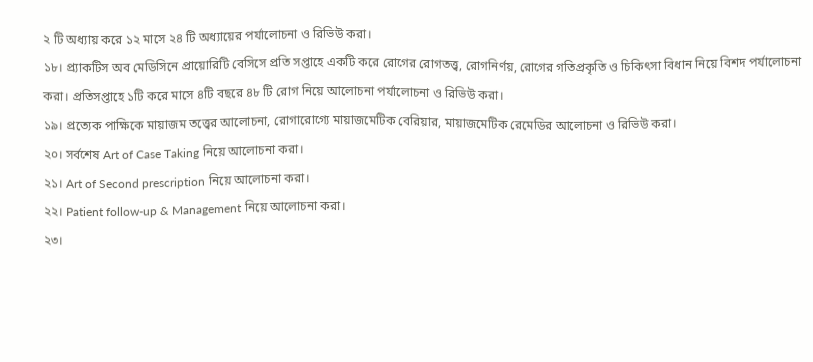২ টি অধ্যায় করে ১২ মাসে ২৪ টি অধ্যায়ের পর্যালোচনা ও রিভিউ করা।
১৮। প্র্যাকটিস অব মেডিসিনে প্রায়োরিটি বেসিসে প্রতি সপ্তাহে একটি করে রোগের রোগতত্ত্ব, রোগনির্ণয়, রোগের গতিপ্রকৃতি ও চিকিৎসা বিধান নিয়ে বিশদ পর্যালোচনা করা। প্রতিসপ্তাহে ১টি করে মাসে ৪টি বছরে ৪৮ টি রোগ নিয়ে আলোচনা পর্যালোচনা ও রিভিউ করা।
১৯। প্রত্যেক পাক্ষিকে মায়াজম তত্ত্বের আলোচনা, রোগারোগ্যে মায়াজমেটিক বেরিয়ার, মায়াজমেটিক রেমেডির আলোচনা ও রিভিউ করা।
২০। সর্বশেষ Art of Case Taking নিয়ে আলোচনা করা।
২১। Art of Second prescription নিয়ে আলোচনা করা।
২২। Patient follow-up & Management নিয়ে আলোচনা করা।
২৩।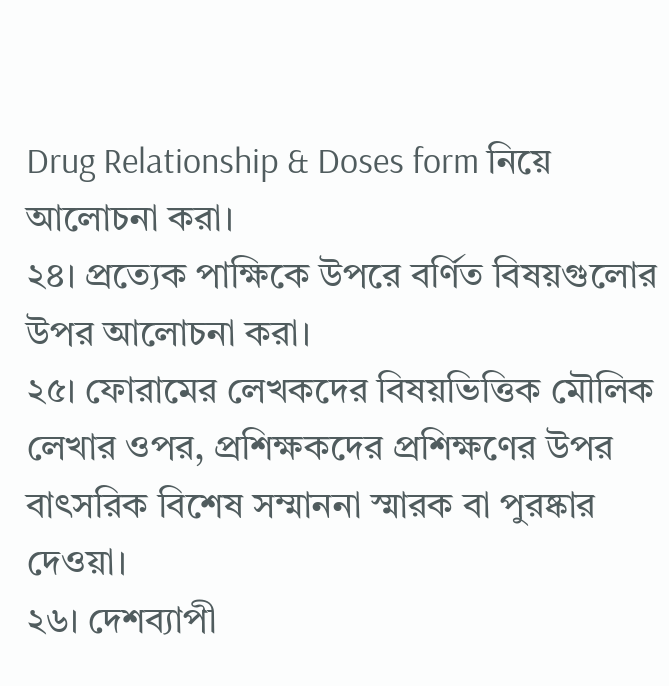Drug Relationship & Doses form নিয়ে আলোচনা করা।
২৪। প্রত্যেক পাক্ষিকে উপরে বর্ণিত বিষয়গুলোর উপর আলোচনা করা।
২৫। ফোরামের লেখকদের বিষয়ভিত্তিক মৌলিক লেখার ওপর, প্রশিক্ষকদের প্রশিক্ষণের উপর বাৎসরিক বিশেষ সম্মাননা স্মারক বা পুরষ্কার দেওয়া।
২৬। দেশব্যাপী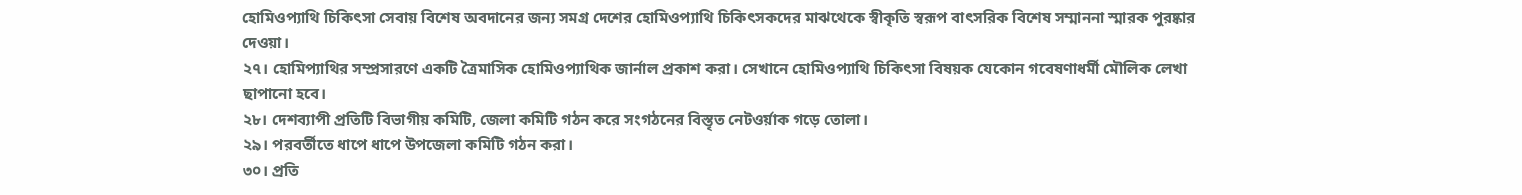হোমিওপ্যাথি চিকিৎসা সেবায় বিশেষ অবদানের জন্য সমগ্র দেশের হোমিওপ্যাথি চিকিৎসকদের মাঝথেকে স্বীকৃতি স্বরূপ বাৎসরিক বিশেষ সম্মাননা স্মারক পুরষ্কার দেওয়া।
২৭। হোমিপ্যাথির সম্প্রসারণে একটি ত্রৈমাসিক হোমিওপ্যাথিক জার্নাল প্রকাশ করা। সেখানে হোমিওপ্যাথি চিকিৎসা বিষয়ক যেকোন গবেষণাধর্মী মৌলিক লেখা ছাপানো হবে।
২৮। দেশব্যাপী প্রতিটি বিভাগীয় কমিটি, জেলা কমিটি গঠন করে সংগঠনের বিস্তৃত নেটওর্য়াক গড়ে তোলা।
২৯। পরবর্তীতে ধাপে ধাপে উপজেলা কমিটি গঠন করা।
৩০। প্রতি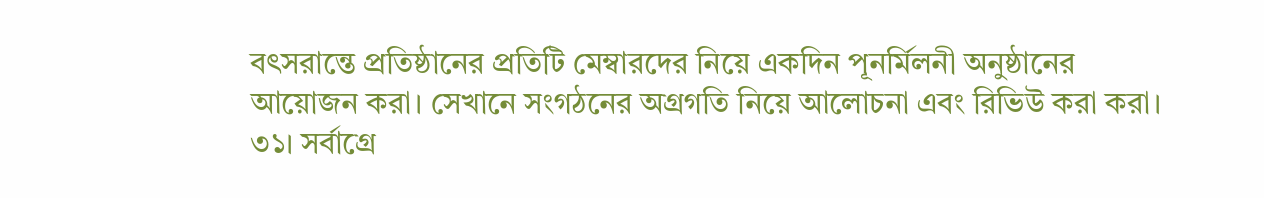বৎসরান্তে প্রতিষ্ঠানের প্রতিটি মেম্বারদের নিয়ে একদিন পূনর্মিলনী অনুষ্ঠানের আয়োজন করা। সেখানে সংগঠনের অগ্রগতি নিয়ে আলোচনা এবং রিভিউ করা করা।
৩১। সর্বাগ্রে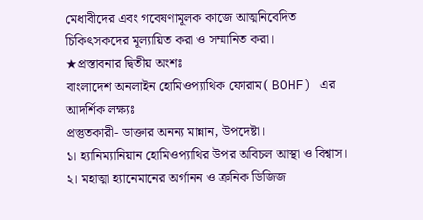মেধাবীদের এবং গবেষণামূলক কাজে আত্মনিবেদিত চিকিৎসকদের মূল্যায়িত করা ও সম্মানিত করা।
★প্রস্তাবনার দ্বিতীয় অংশঃ
বাংলাদেশ অনলাইন হোমিওপ্যাথিক ফোরাম( BOHF) এর আদর্শিক লক্ষ্যঃ
প্রস্তুতকারী- ডাক্তার অনন্য মান্নান, উপদেষ্টা।
১। হ্যানিম্যানিয়ান হোমিওপ্যাথির উপর অবিচল আস্থা ও বিশ্বাস।
২। মহাত্মা হ্যানেমানের অর্গানন ও ক্রনিক ডিজিজ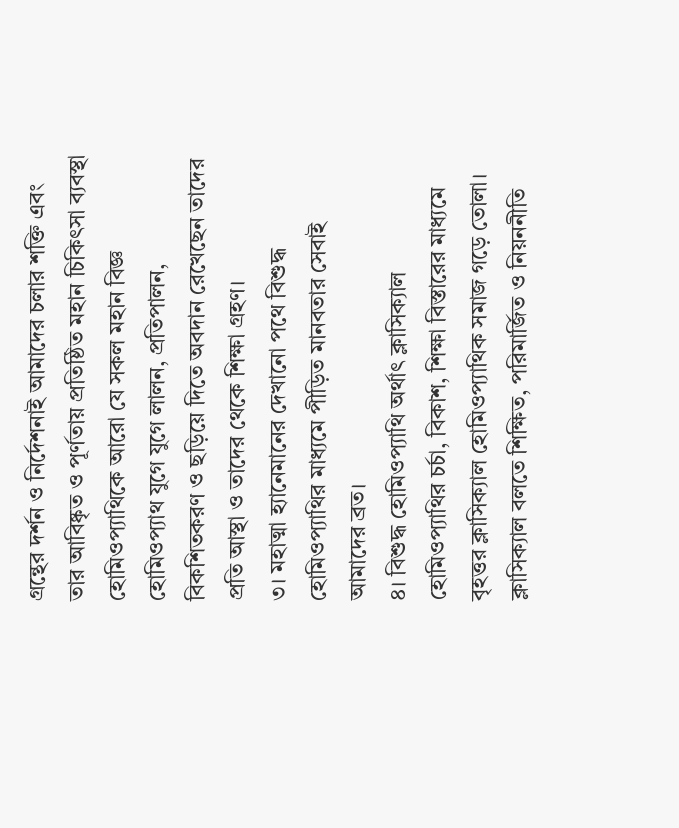গ্রন্থের দর্শন ও নির্দেশনাই আমাদের চলার শক্তি এবং তার আবিষ্কৃত ও পূর্ণতায় প্রতিষ্ঠিত মহান চিকিৎসা ব্যবস্থা হোমিওপ্যাথিকে আরো যে সকল মহান বিজ্ঞ হোমিওপ্যাথ যুগে যুগে লালন, প্রতিপালন, বিকশিতকরণ ও ছড়িয়ে দিতে অবদান রেখেছেন তাদের প্রতি আস্থা ও তাদের থেকে শিক্ষা গ্রহণ।
৩। মহাত্মা হ্যানেমানের দেখানো পথে বিশুদ্ধ হোমিওপ্যাথির মাধ্যমে পীড়িত মানবতার সেবাই আমাদের ব্রত।
৪। বিশুদ্ধ হোমিওপ্যাথি অর্থাৎ ক্লাসিক্যাল হোমিওপ্যাথির চর্চা, বিকাশ, শিক্ষা বিস্তারের মাধ্যমে বৃহত্তর ক্লাসিক্যাল হোমিওপ্যাথিক সমাজ গড়ে তোলা। ক্লাসিক্যাল বলতে শিক্ষিত, পরিমার্জিত ও নিয়ননীতি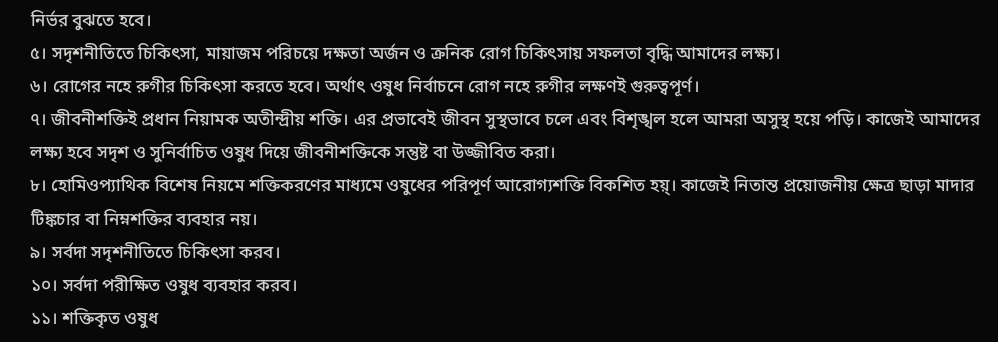নির্ভর বুঝতে হবে।
৫। সদৃশনীতিতে চিকিৎসা, মায়াজম পরিচয়ে দক্ষতা অর্জন ও ক্রনিক রোগ চিকিৎসায় সফলতা বৃদ্ধি আমাদের লক্ষ্য।
৬। রোগের নহে রুগীর চিকিৎসা করতে হবে। অর্থাৎ ওষুধ নির্বাচনে রোগ নহে রুগীর লক্ষণই গুরুত্বপূর্ণ।
৭। জীবনীশক্তিই প্রধান নিয়ামক অতীন্দ্রীয় শক্তি। এর প্রভাবেই জীবন সুস্থভাবে চলে এবং বিশৃঙ্খল হলে আমরা অসুস্থ হয়ে পড়ি। কাজেই আমাদের লক্ষ্য হবে সদৃশ ও সুনির্বাচিত ওষুধ দিয়ে জীবনীশক্তিকে সন্তুষ্ট বা উজ্জীবিত করা।
৮। হোমিওপ্যাথিক বিশেষ নিয়মে শক্তিকরণের মাধ্যমে ওষুধের পরিপূর্ণ আরোগ্যশক্তি বিকশিত হয়্। কাজেই নিতান্ত প্রয়োজনীয় ক্ষেত্র ছাড়া মাদার টিঙ্কচার বা নিম্নশক্তির ব্যবহার নয়।
৯। সর্বদা সদৃশনীতিতে চিকিৎসা করব।
১০। সর্বদা পরীক্ষিত ওষুধ ব্যবহার করব।
১১। শক্তিকৃত ওষুধ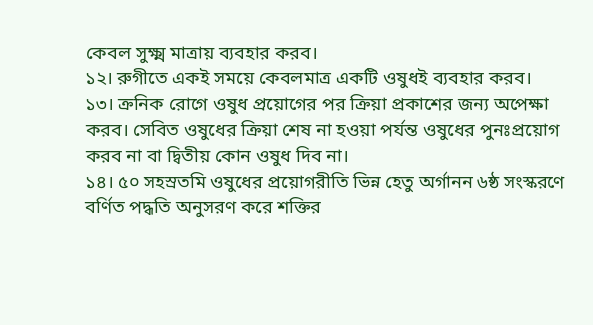কেবল সুক্ষ্ম মাত্রায় ব্যবহার করব।
১২। রুগীতে একই সময়ে কেবলমাত্র একটি ওষুধই ব্যবহার করব।
১৩। ক্রনিক রোগে ওষুধ প্রয়োগের পর ক্রিয়া প্রকাশের জন্য অপেক্ষা করব। সেবিত ওষুধের ক্রিয়া শেষ না হওয়া পর্যন্ত ওষুধের পুনঃপ্রয়োগ করব না বা দ্বিতীয় কোন ওষুধ দিব না।
১৪। ৫০ সহস্রতমি ওষুধের প্রয়োগরীতি ভিন্ন হেতু অর্গানন ৬ষ্ঠ সংস্করণে বর্ণিত পদ্ধতি অনুসরণ করে শক্তির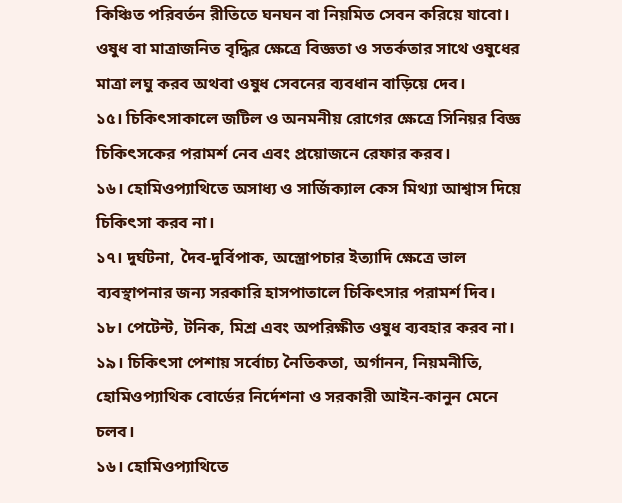কিঞ্চিত পরিবর্তন রীতিতে ঘনঘন বা নিয়মিত সেবন করিয়ে যাবো। ওষুধ বা মাত্রাজনিত বৃদ্ধির ক্ষেত্রে বিজ্ঞতা ও সতর্কতার সাথে ওষুধের মাত্রা লঘু করব অথবা ওষুধ সেবনের ব্যবধান বাড়িয়ে দেব।
১৫। চিকিৎসাকালে জটিল ও অনমনীয় রোগের ক্ষেত্রে সিনিয়র বিজ্ঞ চিকিৎসকের পরামর্শ নেব এবং প্রয়োজনে রেফার করব।
১৬। হোমিওপ্যাথিতে অসাধ্য ও সার্জিক্যাল কেস মিথ্যা আশ্বাস দিয়ে চিকিৎসা করব না।
১৭। দুর্ঘটনা, দৈব-দুর্বিপাক, অস্ত্রোপচার ইত্যাদি ক্ষেত্রে ভাল ব্যবস্থাপনার জন্য সরকারি হাসপাতালে চিকিৎসার পরামর্শ দিব।
১৮। পেটেন্ট, টনিক, মিশ্র এবং অপরিক্ষীত ওষুধ ব্যবহার করব না।
১৯। চিকিৎসা পেশায় সর্বোচ্য নৈতিকতা, অর্গানন, নিয়মনীতি, হোমিওপ্যাথিক বোর্ডের নির্দেশনা ও সরকারী আইন-কানুন মেনে চলব।
১৬। হোমিওপ্যাথিতে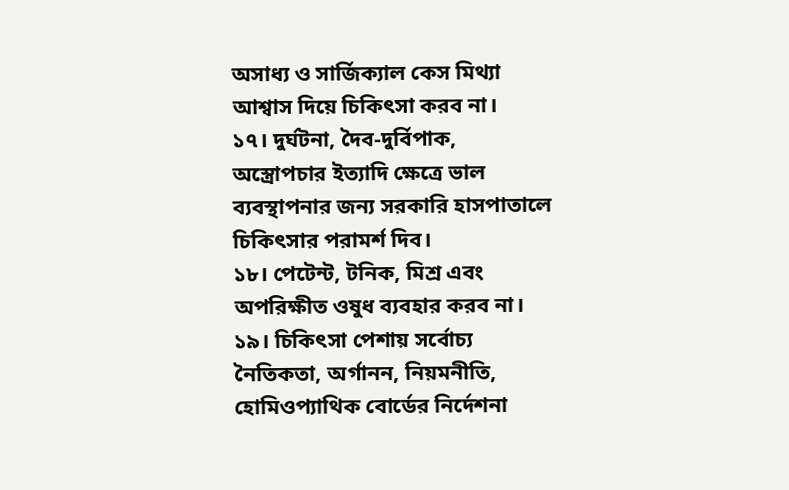অসাধ্য ও সার্জিক্যাল কেস মিথ্যা আশ্বাস দিয়ে চিকিৎসা করব না।
১৭। দুর্ঘটনা, দৈব-দুর্বিপাক, অস্ত্রোপচার ইত্যাদি ক্ষেত্রে ভাল ব্যবস্থাপনার জন্য সরকারি হাসপাতালে চিকিৎসার পরামর্শ দিব।
১৮। পেটেন্ট, টনিক, মিশ্র এবং অপরিক্ষীত ওষুধ ব্যবহার করব না।
১৯। চিকিৎসা পেশায় সর্বোচ্য নৈতিকতা, অর্গানন, নিয়মনীতি, হোমিওপ্যাথিক বোর্ডের নির্দেশনা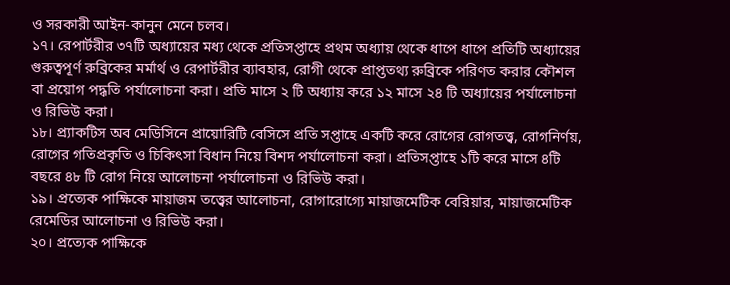ও সরকারী আইন-কানুন মেনে চলব।
১৭। রেপার্টরীর ৩৭টি অধ্যায়ের মধ্য থেকে প্রতিসপ্তাহে প্রথম অধ্যায় থেকে ধাপে ধাপে প্রতিটি অধ্যায়ের গুরুত্বপূর্ণ রুব্রিকের মর্মার্থ ও রেপার্টরীর ব্যাবহার, রোগী থেকে প্রাপ্ততথ্য রুব্রিকে পরিণত করার কৌশল বা প্রয়োগ পদ্ধতি পর্যালোচনা করা। প্রতি মাসে ২ টি অধ্যায় করে ১২ মাসে ২৪ টি অধ্যায়ের পর্যালোচনা ও রিভিউ করা।
১৮। প্র্যাকটিস অব মেডিসিনে প্রায়োরিটি বেসিসে প্রতি সপ্তাহে একটি করে রোগের রোগতত্ত্ব, রোগনির্ণয়, রোগের গতিপ্রকৃতি ও চিকিৎসা বিধান নিয়ে বিশদ পর্যালোচনা করা। প্রতিসপ্তাহে ১টি করে মাসে ৪টি বছরে ৪৮ টি রোগ নিয়ে আলোচনা পর্যালোচনা ও রিভিউ করা।
১৯। প্রত্যেক পাক্ষিকে মায়াজম তত্ত্বের আলোচনা, রোগারোগ্যে মায়াজমেটিক বেরিয়ার, মায়াজমেটিক রেমেডির আলোচনা ও রিভিউ করা।
২০। প্রত্যেক পাক্ষিকে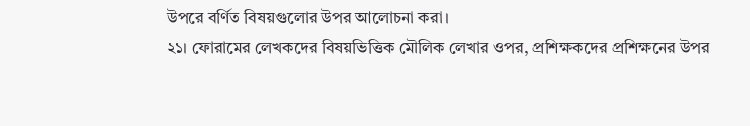উপরে বর্ণিত বিষয়গুলোর উপর আলোচনা করা।
২১। ফোরামের লেখকদের বিষয়ভিত্তিক মৌলিক লেখার ওপর, প্রশিক্ষকদের প্রশিক্ষনের উপর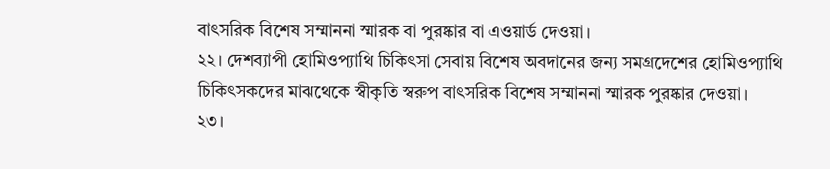বাৎসরিক বিশেষ সম্মাননা স্মারক বা পুরষ্কার বা এওয়ার্ড দেওয়া।
২২। দেশব্যাপী হোমিওপ্যাথি চিকিৎসা সেবায় বিশেষ অবদানের জন্য সমগ্রদেশের হোমিওপ্যাথি চিকিৎসকদের মাঝথেকে স্বীকৃতি স্বরুপ বাৎসরিক বিশেষ সম্মাননা স্মারক পুরষ্কার দেওয়া।
২৩।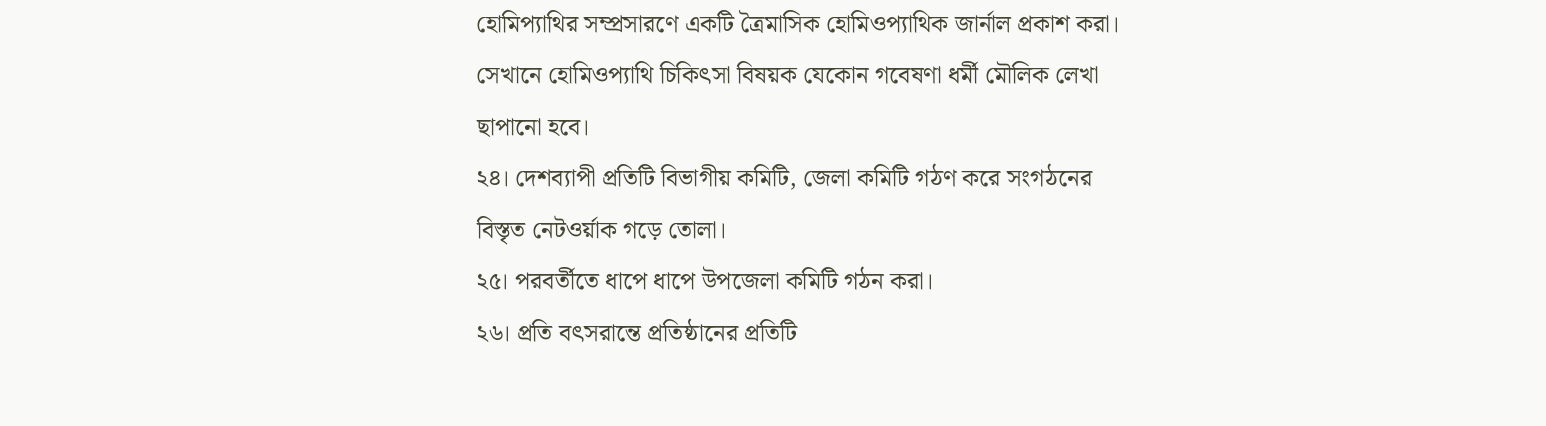হোমিপ্যাথির সম্প্রসারণে একটি ত্রৈমাসিক হোমিওপ্যাথিক জার্নাল প্রকাশ করা। সেখানে হোমিওপ্যাথি চিকিৎসা বিষয়ক যেকোন গবেষণা ধর্মী মৌলিক লেখা ছাপানো হবে।
২৪। দেশব্যাপী প্রতিটি বিভাগীয় কমিটি, জেলা কমিটি গঠণ করে সংগঠনের বিস্তৃত নেটওর্য়াক গড়ে তোলা।
২৫। পরবর্তীতে ধাপে ধাপে উপজেলা কমিটি গঠন করা।
২৬। প্রতি বৎসরান্তে প্রতিষ্ঠানের প্রতিটি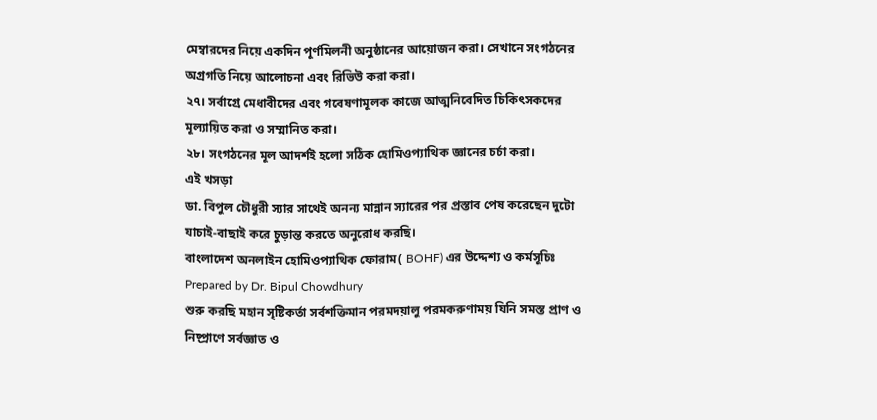মেম্বারদের নিয়ে একদিন পূর্ণমিলনী অনুষ্ঠানের আয়োজন করা। সেখানে সংগঠনের অগ্রগতি নিয়ে আলোচনা এবং রিভিউ করা করা।
২৭। সর্বাগ্রে মেধাবীদের এবং গবেষণামূলক কাজে আত্মনিবেদিত চিকিৎসকদের মূল্যায়িত করা ও সম্মানিত করা।
২৮। সংগঠনের মূল আদর্শই হলো সঠিক হোমিওপ্যাথিক জ্ঞানের চর্চা করা।
এই খসড়া
ডা. বিপুল চৌধুরী স্যার সাথেই অনন্য মান্নান স্যারের পর প্রস্তাব পেষ করেছেন দুটো যাচাই-বাছাই করে চুড়ান্ত করতে অনুরোধ করছি।
বাংলাদেশ অনলাইন হোমিওপ্যাথিক ফোরাম( BOHF) এর উদ্দেশ্য ও কর্মসূচিঃ Prepared by Dr. Bipul Chowdhury
শুরু করছি মহান সৃষ্টিকর্তা সর্বশক্তিমান পরমদয়ালু পরমকরুণাময় যিনি সমস্ত প্রাণ ও নিষ্প্রাণে সর্বজ্ঞাত ও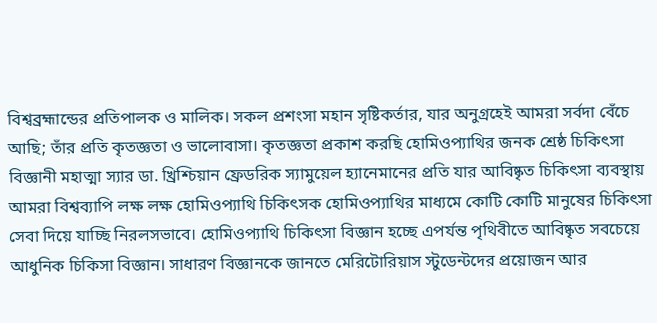বিশ্বব্রহ্মান্ডের প্রতিপালক ও মালিক। সকল প্রশংসা মহান সৃষ্টিকর্তার, যার অনুগ্রহেই আমরা সর্বদা বেঁচে আছি; তাঁর প্রতি কৃতজ্ঞতা ও ভালোবাসা। কৃতজ্ঞতা প্রকাশ করছি হোমিওপ্যাথির জনক শ্রেষ্ঠ চিকিৎসা বিজ্ঞানী মহাত্মা স্যার ডা. খ্রিশ্চিয়ান ফ্রেডরিক স্যামুয়েল হ্যানেমানের প্রতি যার আবিষ্কৃত চিকিৎসা ব্যবস্থায় আমরা বিশ্বব্যাপি লক্ষ লক্ষ হোমিওপ্যাথি চিকিৎসক হোমিওপ্যাথির মাধ্যমে কোটি কোটি মানুষের চিকিৎসা সেবা দিয়ে যাচ্ছি নিরলসভাবে। হোমিওপ্যাথি চিকিৎসা বিজ্ঞান হচ্ছে এপর্যন্ত পৃথিবীতে আবিষ্কৃত সবচেয়ে আধুনিক চিকিসা বিজ্ঞান। সাধারণ বিজ্ঞানকে জানতে মেরিটোরিয়াস স্টুডেন্টদের প্রয়োজন আর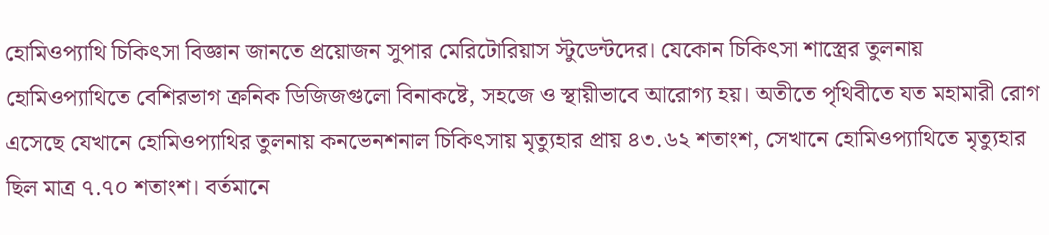হোমিওপ্যাথি চিকিৎসা বিজ্ঞান জানতে প্রয়োজন সুপার মেরিটোরিয়াস স্টুডেন্টদের। যেকোন চিকিৎসা শাস্ত্রের তুলনায় হোমিওপ্যাথিতে বেশিরভাগ ক্রনিক ডিজিজগুলো বিনাকষ্টে, সহজে ও স্থায়ীভাবে আরোগ্য হয়। অতীতে পৃথিবীতে যত মহামারী রোগ এসেছে যেখানে হোমিওপ্যাথির তুলনায় কনভেনশনাল চিকিৎসায় মৃত্যুহার প্রায় ৪৩.৬২ শতাংশ, সেখানে হোমিওপ্যাথিতে মৃত্যুহার ছিল মাত্র ৭.৭০ শতাংশ। বর্তমানে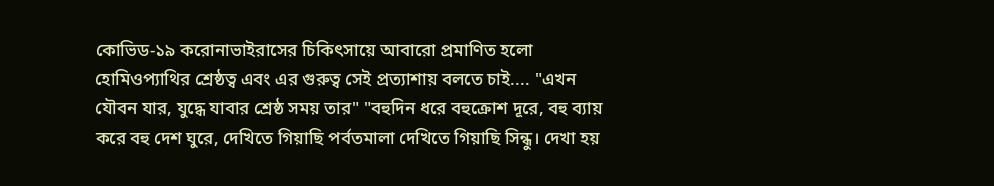কোভিড-১৯ করোনাভাইরাসের চিকিৎসায়ে আবারো প্রমাণিত হলো হোমিওপ্যাথির শ্রেষ্ঠত্ব এবং এর গুরুত্ব সেই প্রত্যাশায় বলতে চাই.... "এখন যৌবন যার, যুদ্ধে যাবার শ্রেষ্ঠ সময় তার" "বহুদিন ধরে বহুক্রোশ দূরে, বহু ব্যায় করে বহু দেশ ঘুরে, দেখিতে গিয়াছি পর্বতমালা দেখিতে গিয়াছি সিন্ধু। দেখা হয়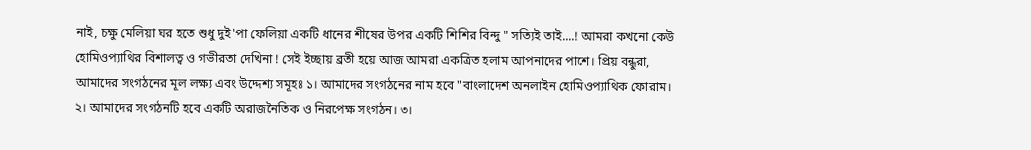নাই, চক্ষু মেলিয়া ঘর হতে শুধু দুই'পা ফেলিয়া একটি ধানের শীষের উপর একটি শিশির বিন্দু " সত্যিই তাই....! আমরা কখনো কেউ হোমিওপ্যাথির বিশালত্ব ও গভীরতা দেখিনা ! সেই ইচ্ছায় ব্রতী হয়ে আজ আমরা একত্রিত হলাম আপনাদের পাশে। প্রিয় বন্ধুরা, আমাদের সংগঠনের মূল লক্ষ্য এবং উদ্দেশ্য সমূহঃ ১। আমাদের সংগঠনের নাম হবে "বাংলাদেশ অনলাইন হোমিওপ্যাথিক ফোরাম। ২। আমাদের সংগঠনটি হবে একটি অরাজনৈতিক ও নিরপেক্ষ সংগঠন। ৩।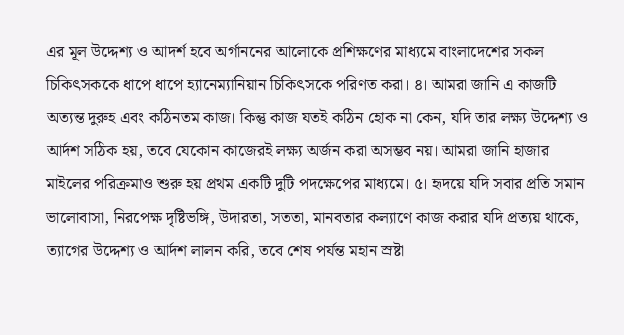এর মূল উদ্দেশ্য ও আদর্শ হবে অর্গাননের আলোকে প্রশিক্ষণের মাধ্যমে বাংলাদেশের সকল চিকিৎসককে ধাপে ধাপে হ্যানেম্যানিয়ান চিকিৎসকে পরিণত করা। ৪। আমরা জানি এ কাজটি অত্যন্ত দুরুহ এবং কঠিনতম কাজ। কিন্তু কাজ যতই কঠিন হোক না কেন, যদি তার লক্ষ্য উদ্দেশ্য ও আর্দশ সঠিক হয়, তবে যেকোন কাজেরই লক্ষ্য অর্জন করা অসম্ভব নয়। আমরা জানি হাজার মাইলের পরিক্রমাও শুরু হয় প্রথম একটি দুটি পদক্ষেপের মাধ্যমে। ৫। হৃদয়ে যদি সবার প্রতি সমান ভালোবাসা, নিরপেক্ষ দৃষ্টিভঙ্গি, উদারতা, সততা, মানবতার কল্যাণে কাজ করার যদি প্রত্যয় থাকে, ত্যাগের উদ্দেশ্য ও আর্দশ লালন করি, তবে শেষ পর্যন্ত মহান স্রষ্টা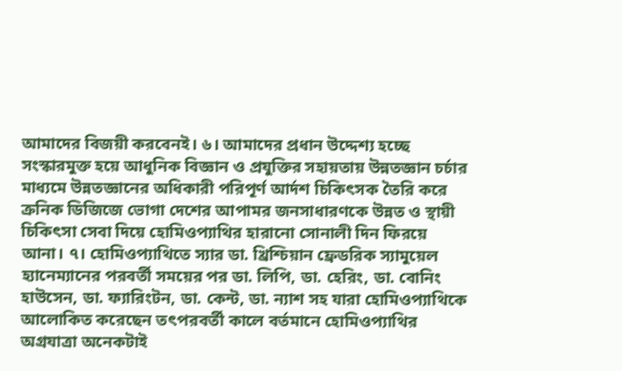আমাদের বিজয়ী করবেনই। ৬। আমাদের প্রধান উদ্দেশ্য হচ্ছে সংস্কারমুক্ত হয়ে আধুনিক বিজ্ঞান ও প্রযুক্তির সহায়তায় উন্নতজ্ঞান চর্চার মাধ্যমে উন্নতজ্ঞানের অধিকারী পরিপূর্ণ আর্দশ চিকিৎসক তৈরি করে ক্রনিক ডিজিজে ভোগা দেশের আপামর জনসাধারণকে উন্নত ও স্থায়ী চিকিৎসা সেবা দিয়ে হোমিওপ্যাথির হারানো সোনালী দিন ফিরয়ে আনা। ৭। হোমিওপ্যাথিতে স্যার ডা. খ্রিশ্চিয়ান ফ্রেডরিক স্যামুয়েল হ্যানেম্যানের পরবর্তী সময়ের পর ডা. লিপি, ডা. হেরিং, ডা. বোনিং হাউসেন, ডা. ফ্যারিংটন, ডা. কেন্ট, ডা. ন্যাশ সহ যারা হোমিওপ্যাথিকে আলোকিত করেছেন তৎপরবর্তী কালে বর্তমানে হোমিওপ্যাথির অগ্রযাত্রা অনেকটাই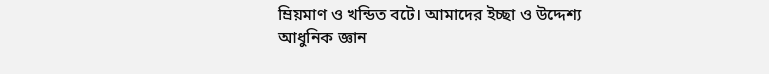ম্রিয়মাণ ও খন্ডিত বটে। আমাদের ইচ্ছা ও উদ্দেশ্য আধুনিক জ্ঞান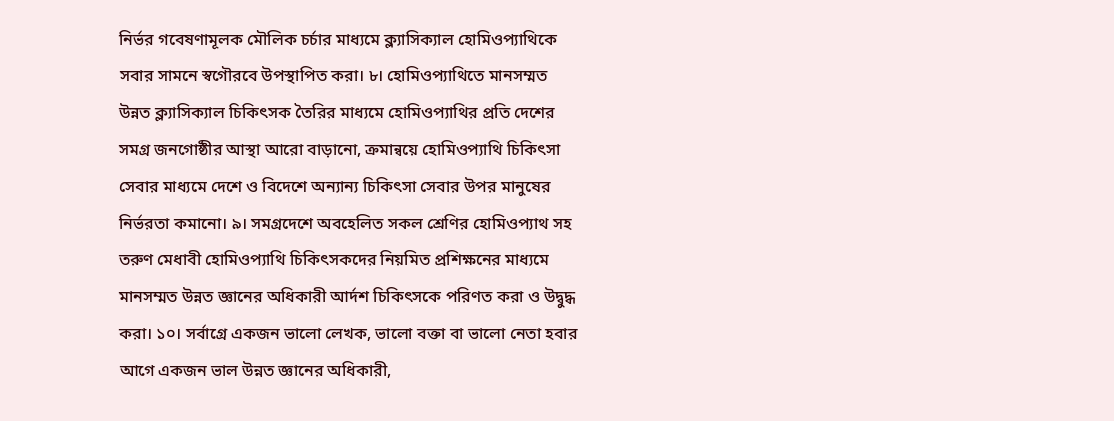নির্ভর গবেষণামূলক মৌলিক চর্চার মাধ্যমে ক্ল্যাসিক্যাল হোমিওপ্যাথিকে সবার সামনে স্বগৌরবে উপস্থাপিত করা। ৮। হোমিওপ্যাথিতে মানসম্মত উন্নত ক্ল্যাসিক্যাল চিকিৎসক তৈরির মাধ্যমে হোমিওপ্যাথির প্রতি দেশের সমগ্র জনগোষ্ঠীর আস্থা আরো বাড়ানো, ক্রমান্বয়ে হোমিওপ্যাথি চিকিৎসা সেবার মাধ্যমে দেশে ও বিদেশে অন্যান্য চিকিৎসা সেবার উপর মানুষের নির্ভরতা কমানো। ৯। সমগ্রদেশে অবহেলিত সকল শ্রেণির হোমিওপ্যাথ সহ তরুণ মেধাবী হোমিওপ্যাথি চিকিৎসকদের নিয়মিত প্রশিক্ষনের মাধ্যমে মানসম্মত উন্নত জ্ঞানের অধিকারী আর্দশ চিকিৎসকে পরিণত করা ও উদ্বুদ্ধ করা। ১০। সর্বাগ্রে একজন ভালো লেখক, ভালো বক্তা বা ভালো নেতা হবার আগে একজন ভাল উন্নত জ্ঞানের অধিকারী,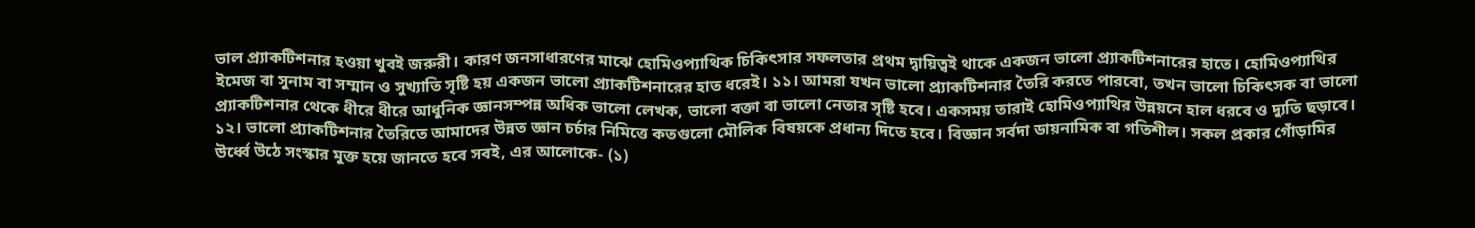ভাল প্র্যাকটিশনার হওয়া খুবই জরুরী। কারণ জনসাধারণের মাঝে হোমিওপ্যাথিক চিকিৎসার সফলতার প্রথম দ্বায়িত্বই থাকে একজন ভালো প্র্যাকটিশনারের হাতে। হোমিওপ্যাথির ইমেজ বা সুনাম বা সম্মান ও সুখ্যাতি সৃষ্টি হয় একজন ভালো প্র্যাকটিশনারের হাত ধরেই। ১১। আমরা যখন ভালো প্র্যাকটিশনার তৈরি করতে পারবো, তখন ভালো চিকিৎসক বা ভালো প্র্যাকটিশনার থেকে ধীরে ধীরে আধুনিক জ্ঞানসম্পন্ন অধিক ভালো লেখক, ভালো বক্তা বা ভালো নেতার সৃষ্টি হবে। একসময় তারাই হোমিওপ্যাথির উন্নয়নে হাল ধরবে ও দ্যুতি ছড়াবে। ১২। ভালো প্র্যাকটিশনার তৈরিতে আমাদের উন্নত জ্ঞান চর্চার নিমিত্তে কতগুলো মৌলিক বিষয়কে প্রধান্য দিতে হবে। বিজ্ঞান সর্বদা ডায়নামিক বা গতিশীল। সকল প্রকার গোঁড়ামির উর্ধ্বে উঠে সংস্কার মুক্ত হয়ে জানতে হবে সবই, এর আলোকে- (১)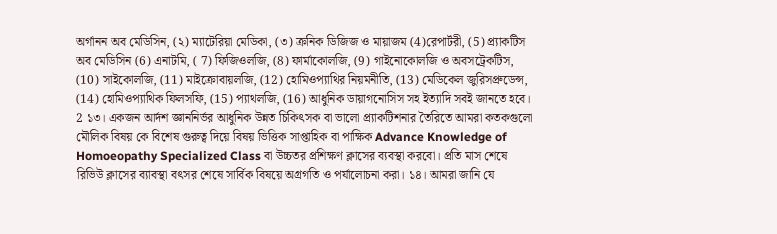অর্গানন অব মেডিসিন, (২) ম্যাটেরিয়া মেডিকা, (৩) ক্রনিক ডিজিজ ও মায়াজম (4)রেপার্টরী, (5) প্র্যাকটিস অব মেডিসিন (6) এনাটমি, ( 7) ফিজিওলজি, (8) ফার্মাকোলজি, (9) গাইনোকোলজি ও অবসট্রেকটিস, (10) সাইকোলজি, (11) মাইক্রোবায়লজি, (12) হোমিওপ্যাথির নিয়মনীতি, (13) মেডিকেল জুরিসপ্রুডেন্স, (14) হোমিওপ্যাথিক ফিলসফি, (15) প্যাথলজি, (16) আধুনিক ডায়াগনোসিস সহ ইত্যাদি সবই জানতে হবে। 2 ১৩। একজন আর্দশ জ্ঞাননির্ভর আধুনিক উন্নত চিকিৎসক বা ভালো প্র্যাকটিশনার তৈরিতে আমরা কতকগুলো মৌলিক বিষয় কে বিশেষ গুরুত্ব দিয়ে বিষয় ভিত্তিক সাপ্তাহিক বা পাক্ষিক Advance Knowledge of Homoeopathy Specialized Class বা উচ্চতর প্রশিক্ষণ ক্লাসের ব্যবস্থা করবো। প্রতি মাস শেষে রিভিউ ক্লাসের ব্যাবস্থা বৎসর শেষে সার্বিক বিষয়ে অগ্রগতি ও পর্যালোচনা করা। ১৪। আমরা জানি যে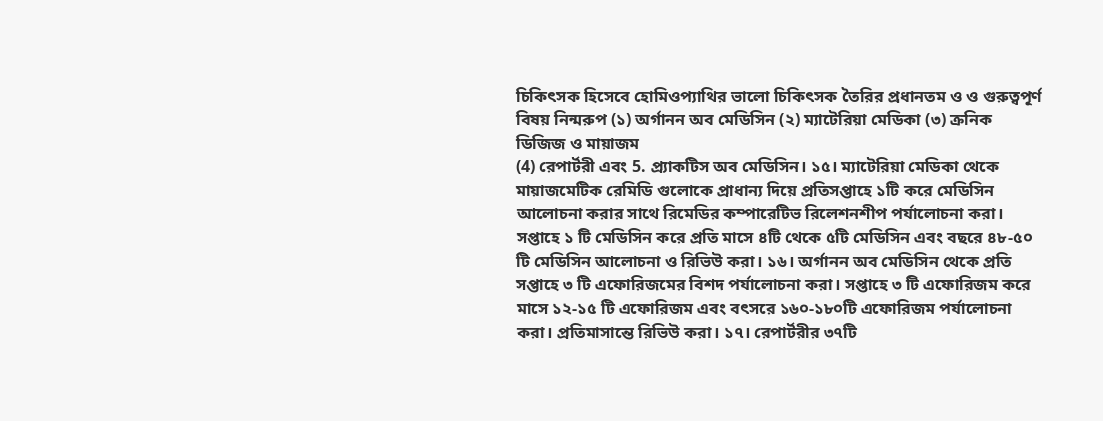চিকিৎসক হিসেবে হোমিওপ্যাথির ভালো চিকিৎসক তৈরির প্রধানতম ও ও গুরুত্বপূর্ণ বিষয় নিন্মরুপ (১) অর্গানন অব মেডিসিন (২) ম্যাটেরিয়া মেডিকা (৩) ক্রনিক ডিজিজ ও মায়াজম
(4) রেপার্টরী এবং 5. প্র্যাকটিস অব মেডিসিন। ১৫। ম্যাটেরিয়া মেডিকা থেকে মায়াজমেটিক রেমিডি গুলোকে প্রাধান্য দিয়ে প্রতিসপ্তাহে ১টি করে মেডিসিন আলোচনা করার সাথে রিমেডির কম্পারেটিভ রিলেশনশীপ পর্যালোচনা করা। সপ্তাহে ১ টি মেডিসিন করে প্রতি মাসে ৪টি থেকে ৫টি মেডিসিন এবং বছরে ৪৮-৫০ টি মেডিসিন আলোচনা ও রিভিউ করা। ১৬। অর্গানন অব মেডিসিন থেকে প্রতি সপ্তাহে ৩ টি এফোরিজমের বিশদ পর্যালোচনা করা। সপ্তাহে ৩ টি এফোরিজম করে মাসে ১২-১৫ টি এফোরিজম এবং বৎসরে ১৬০-১৮০টি এফোরিজম পর্যালোচনা করা। প্রতিমাসান্তে রিভিউ করা। ১৭। রেপার্টরীর ৩৭টি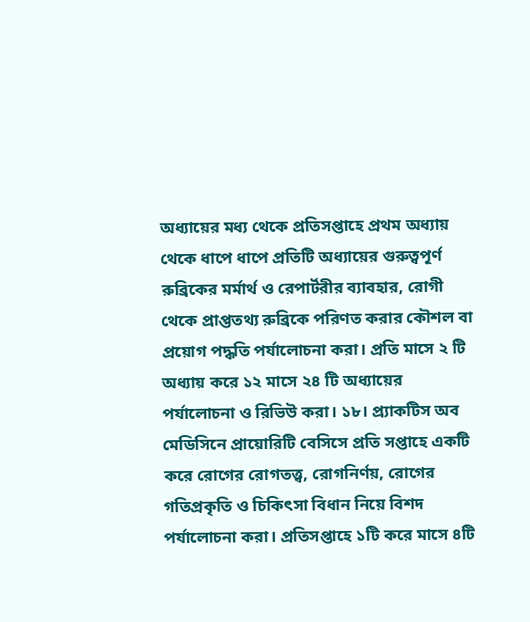অধ্যায়ের মধ্য থেকে প্রতিসপ্তাহে প্রথম অধ্যায় থেকে ধাপে ধাপে প্রতিটি অধ্যায়ের গুরুত্বপূর্ণ রুব্রিকের মর্মার্থ ও রেপার্টরীর ব্যাবহার, রোগী থেকে প্রাপ্ততথ্য রুব্রিকে পরিণত করার কৌশল বা প্রয়োগ পদ্ধতি পর্যালোচনা করা। প্রতি মাসে ২ টি অধ্যায় করে ১২ মাসে ২৪ টি অধ্যায়ের পর্যালোচনা ও রিভিউ করা। ১৮। প্র্যাকটিস অব মেডিসিনে প্রায়োরিটি বেসিসে প্রতি সপ্তাহে একটি করে রোগের রোগতত্ত্ব, রোগনির্ণয়, রোগের গতিপ্রকৃতি ও চিকিৎসা বিধান নিয়ে বিশদ পর্যালোচনা করা। প্রতিসপ্তাহে ১টি করে মাসে ৪টি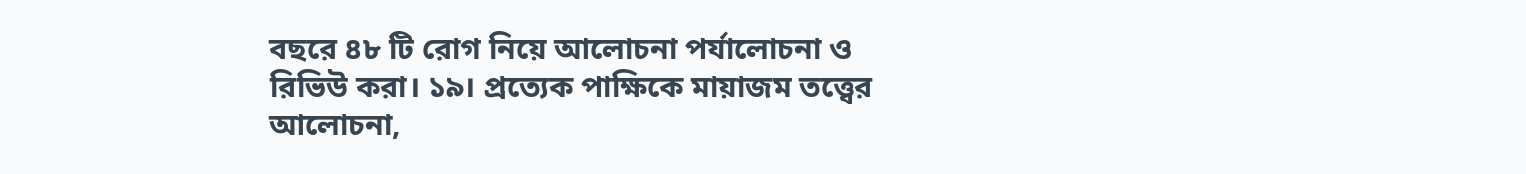বছরে ৪৮ টি রোগ নিয়ে আলোচনা পর্যালোচনা ও রিভিউ করা। ১৯। প্রত্যেক পাক্ষিকে মায়াজম তত্ত্বের আলোচনা,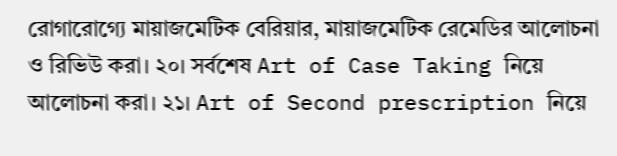রোগারোগ্যে মায়াজমেটিক বেরিয়ার, মায়াজমেটিক রেমেডির আলোচনা ও রিভিউ করা। ২০। সর্বশেষ Art of Case Taking নিয়ে আলোচনা করা। ২১। Art of Second prescription নিয়ে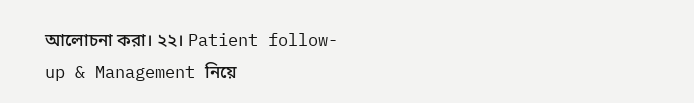আলোচনা করা। ২২। Patient follow-up & Management নিয়ে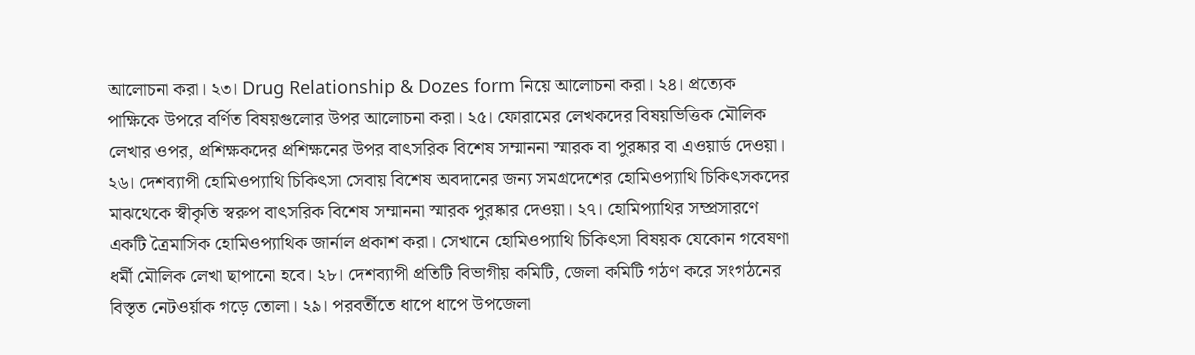আলোচনা করা। ২৩। Drug Relationship & Dozes form নিয়ে আলোচনা করা। ২৪। প্রত্যেক পাক্ষিকে উপরে বর্ণিত বিষয়গুলোর উপর আলোচনা করা। ২৫। ফোরামের লেখকদের বিষয়ভিত্তিক মৌলিক লেখার ওপর, প্রশিক্ষকদের প্রশিক্ষনের উপর বাৎসরিক বিশেষ সম্মাননা স্মারক বা পুরষ্কার বা এওয়ার্ড দেওয়া। ২৬। দেশব্যাপী হোমিওপ্যাথি চিকিৎসা সেবায় বিশেষ অবদানের জন্য সমগ্রদেশের হোমিওপ্যাথি চিকিৎসকদের মাঝথেকে স্বীকৃতি স্বরুপ বাৎসরিক বিশেষ সম্মাননা স্মারক পুরষ্কার দেওয়া। ২৭। হোমিপ্যাথির সম্প্রসারণে একটি ত্রৈমাসিক হোমিওপ্যাথিক জার্নাল প্রকাশ করা। সেখানে হোমিওপ্যাথি চিকিৎসা বিষয়ক যেকোন গবেষণা ধর্মী মৌলিক লেখা ছাপানো হবে। ২৮। দেশব্যাপী প্রতিটি বিভাগীয় কমিটি, জেলা কমিটি গঠণ করে সংগঠনের বিস্তৃত নেটওর্য়াক গড়ে তোলা। ২৯। পরবর্তীতে ধাপে ধাপে উপজেলা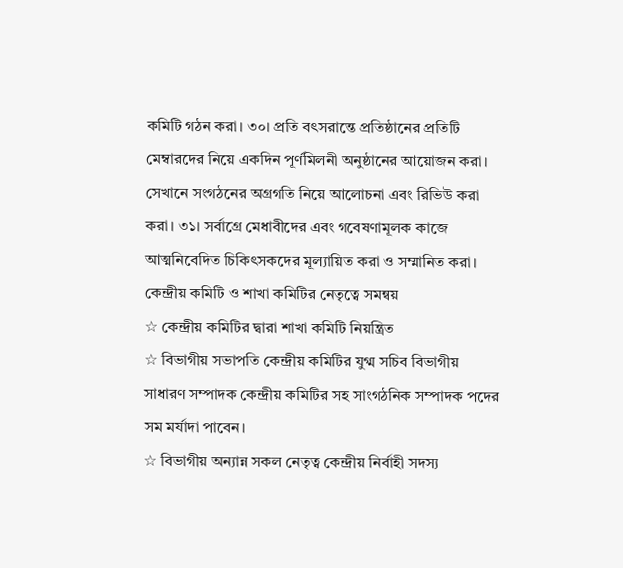কমিটি গঠন করা। ৩০। প্রতি বৎসরান্তে প্রতিষ্ঠানের প্রতিটি মেম্বারদের নিয়ে একদিন পূর্ণমিলনী অনুষ্ঠানের আয়োজন করা। সেখানে সংগঠনের অগ্রগতি নিয়ে আলোচনা এবং রিভিউ করা করা। ৩১। সর্বাগ্রে মেধাবীদের এবং গবেষণামূলক কাজে আত্মনিবেদিত চিকিৎসকদের মূল্যায়িত করা ও সম্মানিত করা।
কেন্দ্রীয় কমিটি ও শাখা কমিটির নেতৃত্বে সমন্বয়
☆ কেন্দ্রীয় কমিটির দ্বারা শাখা কমিটি নিয়ন্ত্রিত
☆ বিভাগীয় সভাপতি কেন্দ্রীয় কমিটির যুগ্ম সচিব বিভাগীয় সাধারণ সম্পাদক কেন্দ্রীয় কমিটির সহ সাংগঠনিক সম্পাদক পদের সম মর্যাদা পাবেন।
☆ বিভাগীয় অন্যান্ন সকল নেতৃত্ব কেন্দ্রীয় নির্বাহী সদস্য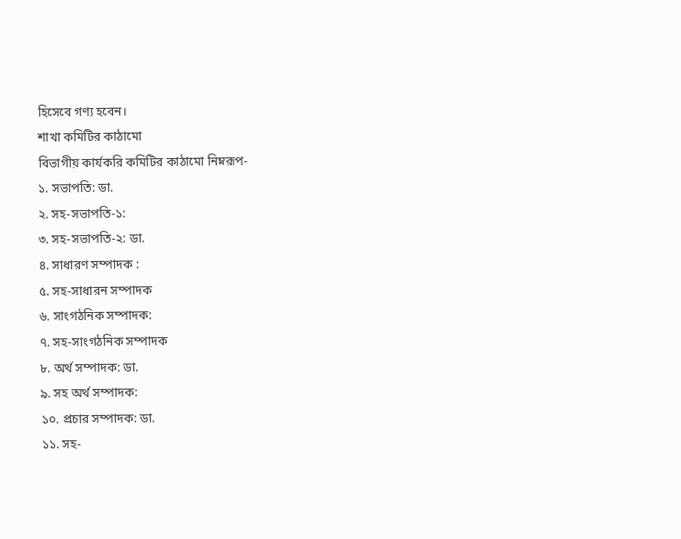হিসেবে গণ্য হবেন।
শাখা কমিটির কাঠামো
বিভাগীয় কার্যকরি কমিটির কাঠামো নিম্নরূপ-
১. সভাপতি: ডা.
২. সহ-সভাপতি-১:
৩. সহ-সভাপতি-২: ডা.
৪. সাধারণ সম্পাদক :
৫. সহ-সাধারন সম্পাদক
৬. সাংগঠনিক সম্পাদক:
৭. সহ-সাংগঠনিক সম্পাদক
৮. অর্থ সম্পাদক: ডা.
৯. সহ অর্থ সম্পাদক:
১০. প্রচার সম্পাদক: ডা.
১১. সহ-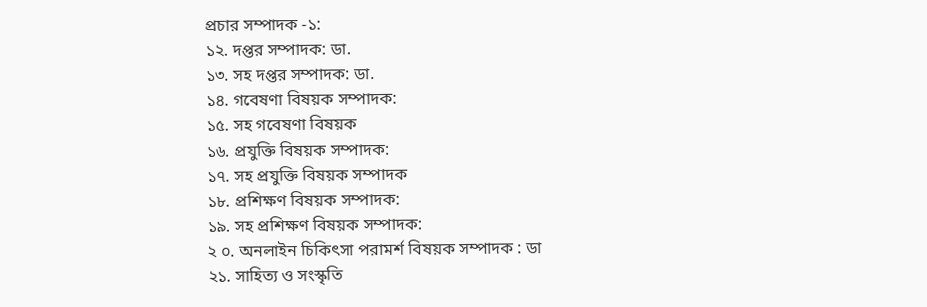প্রচার সম্পাদক -১:
১২. দপ্তর সম্পাদক: ডা.
১৩. সহ দপ্তর সম্পাদক: ডা.
১৪. গবেষণা বিষয়ক সম্পাদক:
১৫. সহ গবেষণা বিষয়ক
১৬. প্রযুক্তি বিষয়ক সম্পাদক:
১৭. সহ প্রযুক্তি বিষয়ক সম্পাদক
১৮. প্রশিক্ষণ বিষয়ক সম্পাদক:
১৯. সহ প্রশিক্ষণ বিষয়ক সম্পাদক:
২ ০. অনলাইন চিকিৎসা পরামর্শ বিষয়ক সম্পাদক : ডা
২১. সাহিত্য ও সংস্কৃতি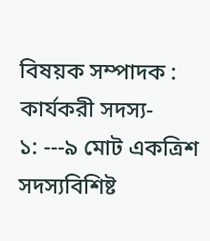বিষয়ক সম্পাদক :
কার্যকরী সদস্য-
১: ---৯ মোট একত্রিশ সদস্যবিশিষ্ট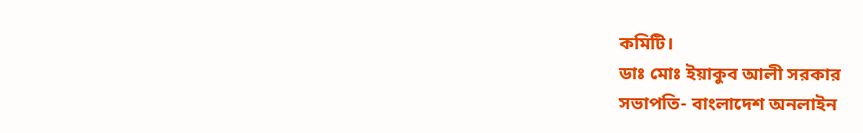কমিটি।
ডাঃ মোঃ ইয়াকুব আলী সরকার
সভাপতি- বাংলাদেশ অনলাইন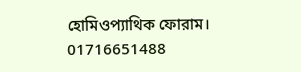হোমিওপ্যাথিক ফোরাম।
01716651488